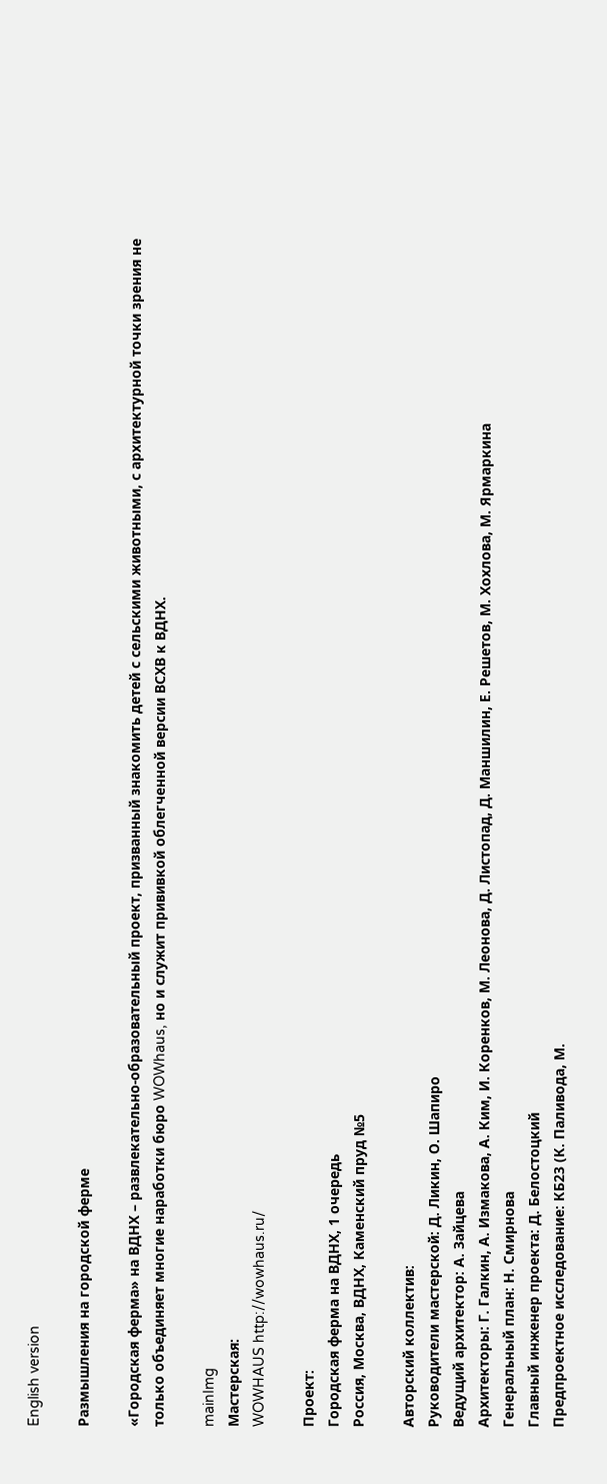English version

Размышления на городской ферме

«Городская ферма» на ВДНХ – развлекательно-образовательный проект, призванный знакомить детей с сельскими животными, с архитектурной точки зрения не только объединяет многие наработки бюро WOWhaus, но и служит прививкой облегченной версии ВСХВ к ВДНХ.

mainImg
Мастерская:
WOWHAUS http://wowhaus.ru/

Проект:
Городская ферма на ВДНХ, 1 очередь
Россия, Москва, ВДНХ, Каменский пруд №5

Авторский коллектив:
Руководители мастерской: Д. Ликин, О. Шапиро
Ведущий архитектор: А. Зайцева
Архитекторы: Г. Галкин, А. Измакова, А. Ким, И. Коренков, М. Леонова, Д. Листопад, Д. Маншилин, Е. Решетов, М. Хохлова, М. Ярмаркина
Генеральный план: Н. Смирнова
Главный инженер проекта: Д. Белостоцкий
Предпроектное исследование: КБ23 (К. Паливода, М.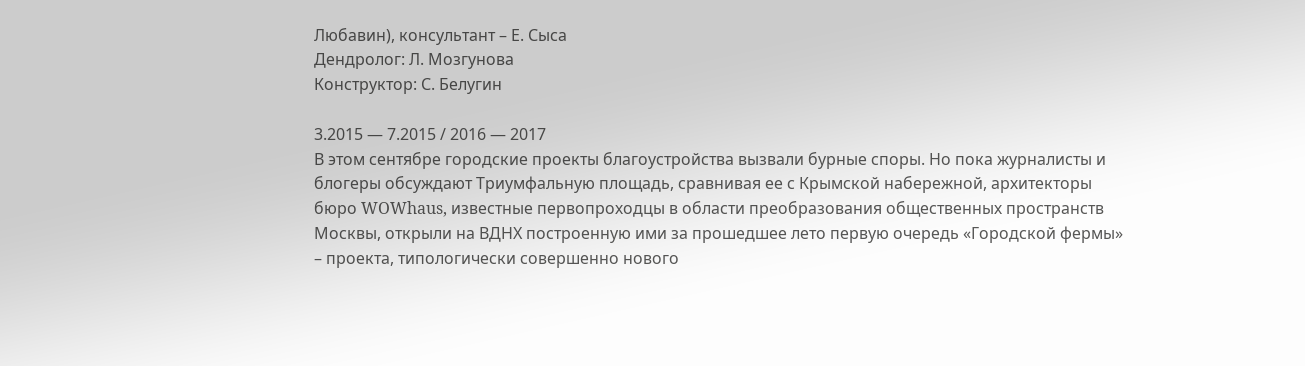Любавин), консультант – Е. Сыса
Дендролог: Л. Мозгунова
Конструктор: С. Белугин

3.2015 — 7.2015 / 2016 — 2017
В этом сентябре городские проекты благоустройства вызвали бурные споры. Но пока журналисты и блогеры обсуждают Триумфальную площадь, сравнивая ее с Крымской набережной, архитекторы бюро WOWhaus, известные первопроходцы в области преобразования общественных пространств Москвы, открыли на ВДНХ построенную ими за прошедшее лето первую очередь «Городской фермы» – проекта, типологически совершенно нового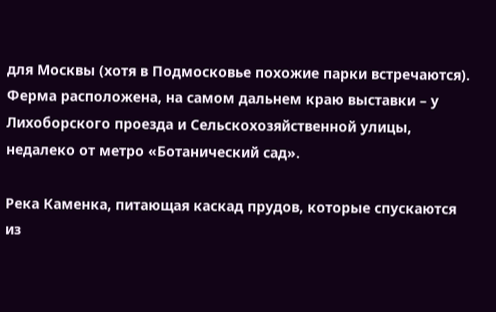для Москвы (хотя в Подмосковье похожие парки встречаются). Ферма расположена, на самом дальнем краю выставки – у Лихоборского проезда и Сельскохозяйственной улицы, недалеко от метро «Ботанический сад».

Река Каменка, питающая каскад прудов, которые спускаются из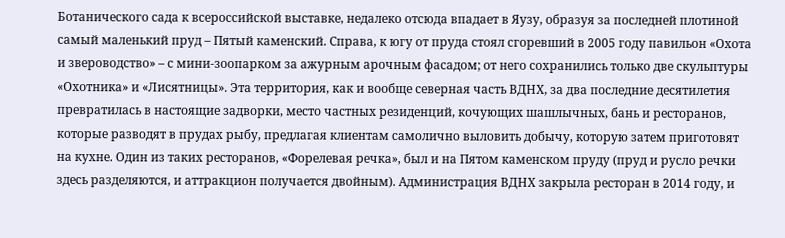Ботанического сада к всероссийской выставке, недалеко отсюда впадает в Яузу, образуя за последней плотиной самый маленький пруд – Пятый каменский. Справа, к югу от пруда стоял сгоревший в 2005 году павильон «Охота и звероводство» – с мини-зоопарком за ажурным арочным фасадом; от него сохранились только две скульптуры «Охотника» и «Лисятницы». Эта территория, как и вообще северная часть ВДНХ, за два последние десятилетия превратилась в настоящие задворки, место частных резиденций, кочующих шашлычных, бань и ресторанов, которые разводят в прудах рыбу, предлагая клиентам самолично выловить добычу, которую затем приготовят на кухне. Один из таких ресторанов, «Форелевая речка», был и на Пятом каменском пруду (пруд и русло речки здесь разделяются, и аттракцион получается двойным). Администрация ВДНХ закрыла ресторан в 2014 году, и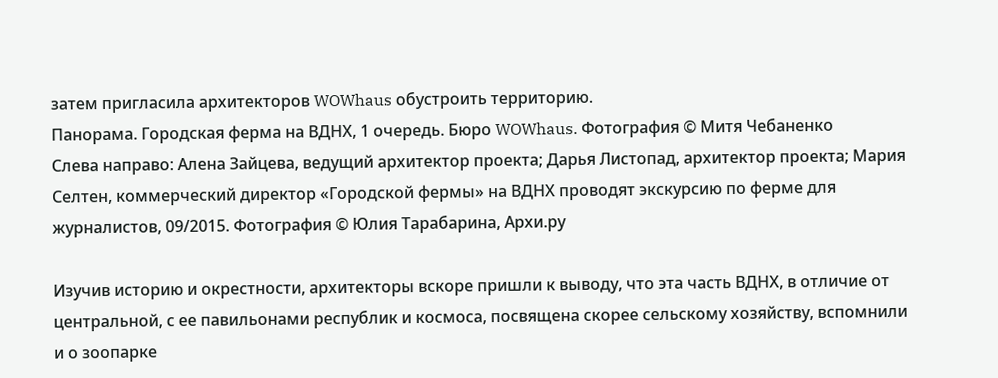затем пригласила архитекторов WOWhaus обустроить территорию.
Панорама. Городская ферма на ВДНХ, 1 очередь. Бюро WOWhaus. Фотография © Митя Чебаненко
Слева направо: Алена Зайцева, ведущий архитектор проекта; Дарья Листопад, архитектор проекта; Мария Селтен, коммерческий директор «Городской фермы» на ВДНХ проводят экскурсию по ферме для журналистов, 09/2015. Фотография © Юлия Тарабарина, Архи.ру

Изучив историю и окрестности, архитекторы вскоре пришли к выводу, что эта часть ВДНХ, в отличие от центральной, с ее павильонами республик и космоса, посвящена скорее сельскому хозяйству, вспомнили и о зоопарке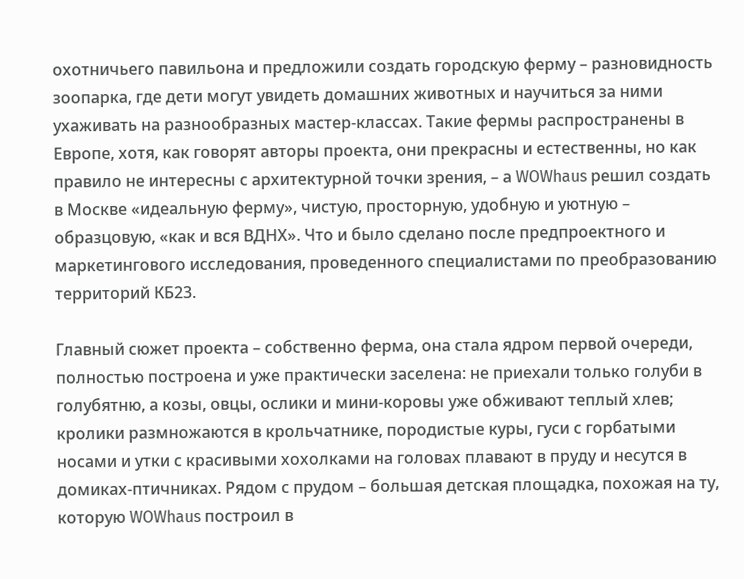охотничьего павильона и предложили создать городскую ферму – разновидность зоопарка, где дети могут увидеть домашних животных и научиться за ними ухаживать на разнообразных мастер-классах. Такие фермы распространены в Европе, хотя, как говорят авторы проекта, они прекрасны и естественны, но как правило не интересны с архитектурной точки зрения, – а WOWhaus решил создать в Москве «идеальную ферму», чистую, просторную, удобную и уютную – образцовую, «как и вся ВДНХ». Что и было сделано после предпроектного и маркетингового исследования, проведенного специалистами по преобразованию территорий КБ23.

Главный сюжет проекта – собственно ферма, она стала ядром первой очереди, полностью построена и уже практически заселена: не приехали только голуби в голубятню, а козы, овцы, ослики и мини-коровы уже обживают теплый хлев; кролики размножаются в крольчатнике, породистые куры, гуси с горбатыми носами и утки с красивыми хохолками на головах плавают в пруду и несутся в домиках-птичниках. Рядом с прудом – большая детская площадка, похожая на ту, которую WOWhaus построил в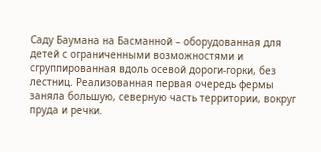Саду Баумана на Басманной – оборудованная для детей с ограниченными возможностями и сгруппированная вдоль осевой дороги-горки, без лестниц. Реализованная первая очередь фермы заняла большую, северную часть территории, вокруг пруда и речки.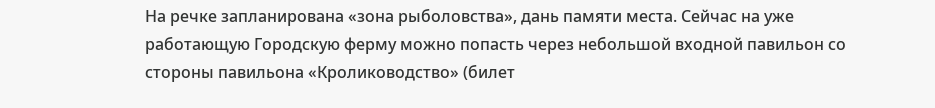На речке запланирована «зона рыболовства», дань памяти места. Сейчас на уже работающую Городскую ферму можно попасть через небольшой входной павильон со стороны павильона «Кролиководство» (билет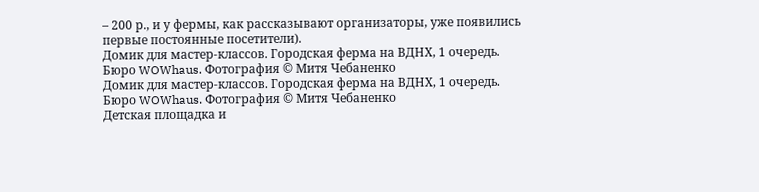– 200 р., и у фермы, как рассказывают организаторы, уже появились первые постоянные посетители).
Домик для мастер-классов. Городская ферма на ВДНХ, 1 очередь. Бюро WOWhaus. Фотография © Митя Чебаненко
Домик для мастер-классов. Городская ферма на ВДНХ, 1 очередь. Бюро WOWhaus. Фотография © Митя Чебаненко
Детская площадка и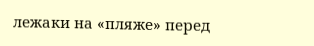лежаки на «пляже» перед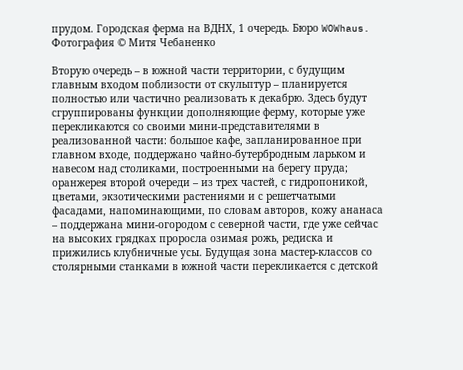прудом. Городская ферма на ВДНХ, 1 очередь. Бюро WOWhaus. Фотография © Митя Чебаненко

Вторую очередь – в южной части территории, с будущим главным входом поблизости от скульптур – планируется полностью или частично реализовать к декабрю. Здесь будут сгруппированы функции дополняющие ферму, которые уже перекликаются со своими мини-представителями в реализованной части: большое кафе, запланированное при главном входе, поддержано чайно-бутербродным ларьком и навесом над столиками, построенными на берегу пруда; оранжерея второй очереди – из трех частей, с гидропоникой, цветами, экзотическими растениями и с решетчатыми фасадами, напоминающими, по словам авторов, кожу ананаса – поддержана мини-огородом с северной части, где уже сейчас на высоких грядках проросла озимая рожь, редиска и прижились клубничные усы. Будущая зона мастер-классов со столярными станками в южной части перекликается с детской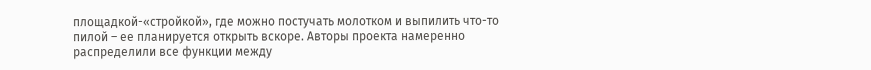площадкой-«стройкой», где можно постучать молотком и выпилить что-то пилой – ее планируется открыть вскоре. Авторы проекта намеренно распределили все функции между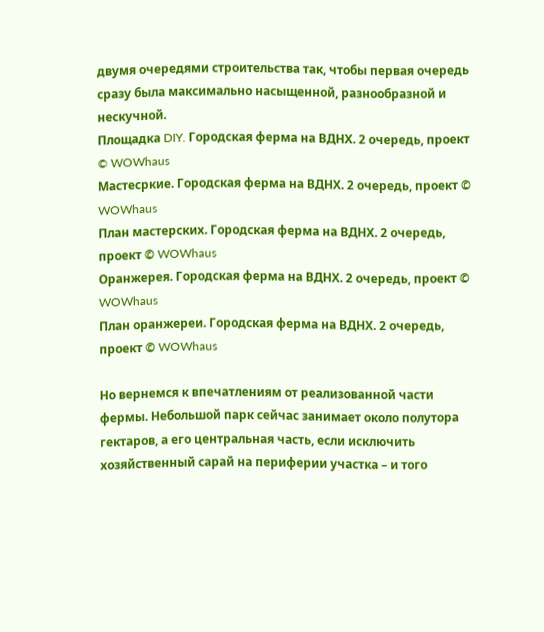двумя очередями строительства так, чтобы первая очередь сразу была максимально насыщенной, разнообразной и нескучной.
Площадка DIY. Городская ферма на ВДНХ. 2 очередь, проект © WOWhaus
Мастесркие. Городская ферма на ВДНХ. 2 очередь, проект © WOWhaus
План мастерских. Городская ферма на ВДНХ. 2 очередь, проект © WOWhaus
Оранжерея. Городская ферма на ВДНХ. 2 очередь, проект © WOWhaus
План оранжереи. Городская ферма на ВДНХ. 2 очередь, проект © WOWhaus

Но вернемся к впечатлениям от реализованной части фермы. Небольшой парк сейчас занимает около полутора гектаров, а его центральная часть, если исключить хозяйственный сарай на периферии участка – и того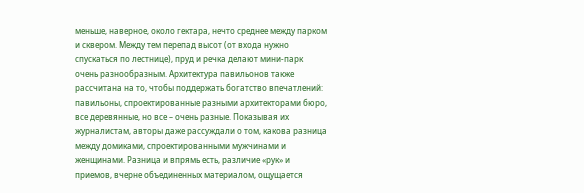меньше, наверное, около гектара, нечто среднее между парком и сквером. Между тем перепад высот (от входа нужно спускаться по лестнице), пруд и речка делают мини-парк очень разнообразным. Архитектура павильонов также рассчитана на то, чтобы поддержать богатство впечатлений: павильоны, спроектированные разными архитекторами бюро, все деревянные, но все – очень разные. Показывая их журналистам, авторы даже рассуждали о том, какова разница между домиками, спроектированными мужчинами и женщинами. Разница и впрямь есть, различие «рук» и приемов, вчерне объединенных материалом, ощущается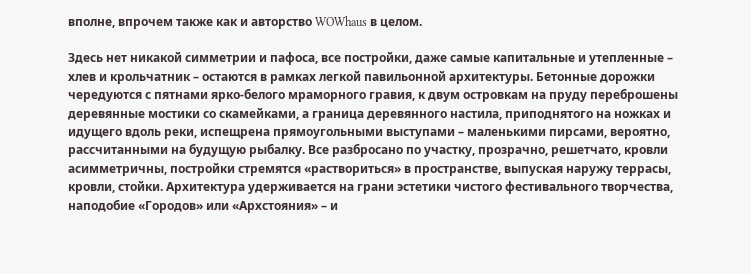вполне, впрочем также как и авторство WOWhaus в целом.

Здесь нет никакой симметрии и пафоса, все постройки, даже самые капитальные и утепленные – хлев и крольчатник – остаются в рамках легкой павильонной архитектуры. Бетонные дорожки чередуются с пятнами ярко-белого мраморного гравия, к двум островкам на пруду переброшены деревянные мостики со скамейками, а граница деревянного настила, приподнятого на ножках и идущего вдоль реки, испещрена прямоугольными выступами – маленькими пирсами, вероятно, рассчитанными на будущую рыбалку. Все разбросано по участку, прозрачно, решетчато, кровли асимметричны, постройки стремятся «раствориться» в пространстве, выпуская наружу террасы, кровли, стойки. Архитектура удерживается на грани эстетики чистого фестивального творчества, наподобие «Городов» или «Архстояния» – и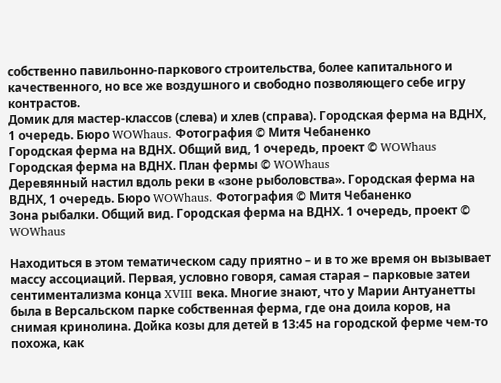собственно павильонно-паркового строительства, более капитального и качественного, но все же воздушного и свободно позволяющего себе игру контрастов.
Домик для мастер-классов (слева) и хлев (справа). Городская ферма на ВДНХ, 1 очередь. Бюро WOWhaus. Фотография © Митя Чебаненко
Городская ферма на ВДНХ. Общий вид, 1 очередь, проект © WOWhaus
Городская ферма на ВДНХ. План фермы © WOWhaus
Деревянный настил вдоль реки в «зоне рыболовства». Городская ферма на ВДНХ, 1 очередь. Бюро WOWhaus. Фотография © Митя Чебаненко
Зона рыбалки. Общий вид. Городская ферма на ВДНХ. 1 очередь, проект © WOWhaus

Находиться в этом тематическом саду приятно – и в то же время он вызывает массу ассоциаций. Первая, условно говоря, самая старая – парковые затеи сентиментализма конца XVIII века. Многие знают, что у Марии Антуанетты была в Версальском парке собственная ферма, где она доила коров, на снимая кринолина. Дойка козы для детей в 13:45 на городской ферме чем-то похожа, как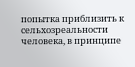попытка приблизить к сельхозреальности человека, в принципе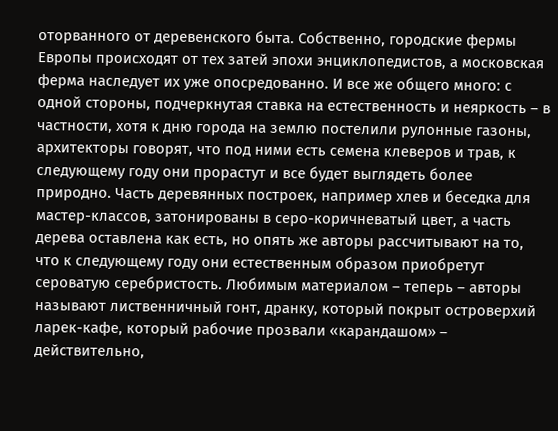оторванного от деревенского быта. Собственно, городские фермы Европы происходят от тех затей эпохи энциклопедистов, а московская ферма наследует их уже опосредованно. И все же общего много: с одной стороны, подчеркнутая ставка на естественность и неяркость – в частности, хотя к дню города на землю постелили рулонные газоны, архитекторы говорят, что под ними есть семена клеверов и трав, к следующему году они прорастут и все будет выглядеть более природно. Часть деревянных построек, например хлев и беседка для мастер-классов, затонированы в серо-коричневатый цвет, а часть дерева оставлена как есть, но опять же авторы рассчитывают на то, что к следующему году они естественным образом приобретут сероватую серебристость. Любимым материалом – теперь – авторы называют лиственничный гонт, дранку, который покрыт островерхий ларек-кафе, который рабочие прозвали «карандашом» – действительно,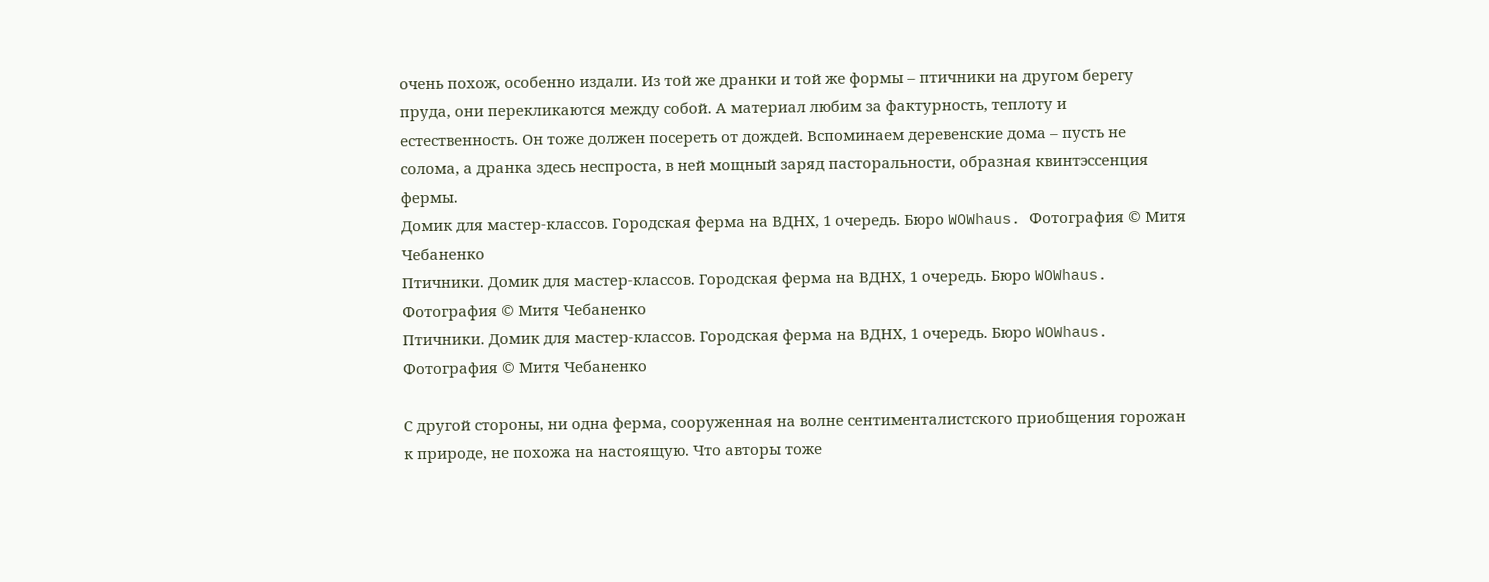очень похож, особенно издали. Из той же дранки и той же формы – птичники на другом берегу пруда, они перекликаются между собой. А материал любим за фактурность, теплоту и естественность. Он тоже должен посереть от дождей. Вспоминаем деревенские дома – пусть не солома, а дранка здесь неспроста, в ней мощный заряд пасторальности, образная квинтэссенция фермы.
Домик для мастер-классов. Городская ферма на ВДНХ, 1 очередь. Бюро WOWhaus. Фотография © Митя Чебаненко
Птичники. Домик для мастер-классов. Городская ферма на ВДНХ, 1 очередь. Бюро WOWhaus. Фотография © Митя Чебаненко
Птичники. Домик для мастер-классов. Городская ферма на ВДНХ, 1 очередь. Бюро WOWhaus. Фотография © Митя Чебаненко

С другой стороны, ни одна ферма, сооруженная на волне сентименталистского приобщения горожан к природе, не похожа на настоящую. Что авторы тоже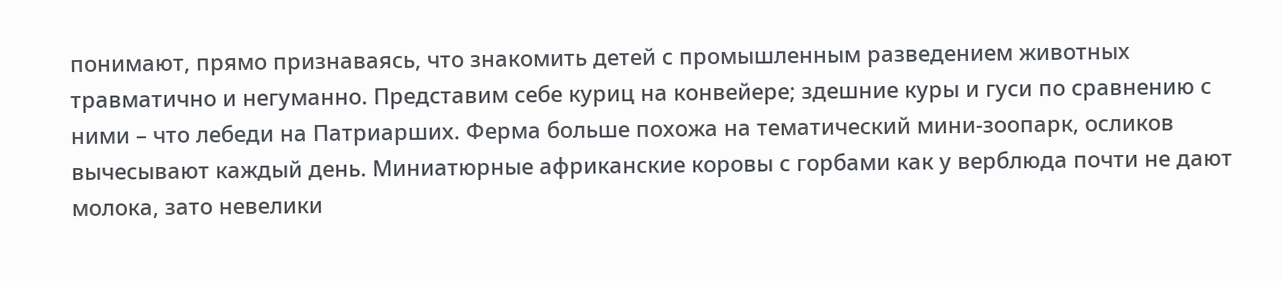понимают, прямо признаваясь, что знакомить детей с промышленным разведением животных травматично и негуманно. Представим себе куриц на конвейере; здешние куры и гуси по сравнению с ними – что лебеди на Патриарших. Ферма больше похожа на тематический мини-зоопарк, осликов вычесывают каждый день. Миниатюрные африканские коровы с горбами как у верблюда почти не дают молока, зато невелики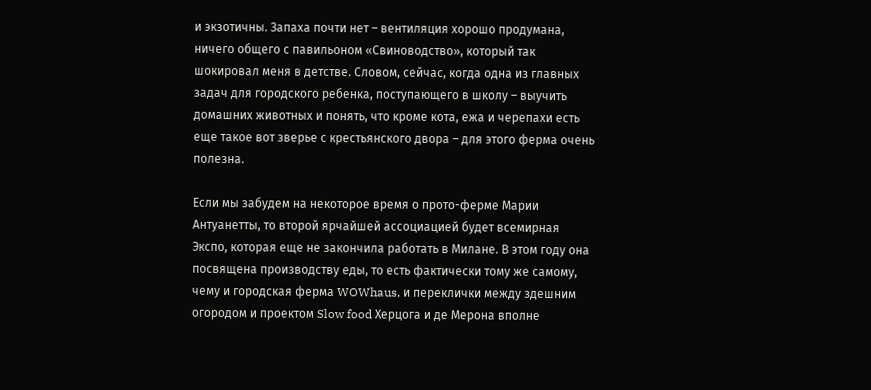и экзотичны. Запаха почти нет – вентиляция хорошо продумана, ничего общего с павильоном «Свиноводство», который так шокировал меня в детстве. Словом, сейчас, когда одна из главных задач для городского ребенка, поступающего в школу – выучить домашних животных и понять, что кроме кота, ежа и черепахи есть еще такое вот зверье с крестьянского двора – для этого ферма очень полезна.

Если мы забудем на некоторое время о прото-ферме Марии Антуанетты, то второй ярчайшей ассоциацией будет всемирная Экспо, которая еще не закончила работать в Милане. В этом году она посвящена производству еды, то есть фактически тому же самому, чему и городская ферма WOWhaus, и переклички между здешним огородом и проектом Slow food Херцога и де Мерона вполне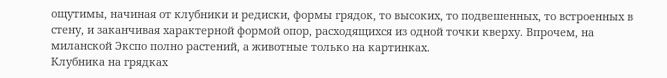ощутимы, начиная от клубники и редиски, формы грядок, то высоких, то подвешенных, то встроенных в стену, и заканчивая характерной формой опор, расходящихся из одной точки кверху. Впрочем, на миланской Экспо полно растений, а животные только на картинках.
Клубника на грядках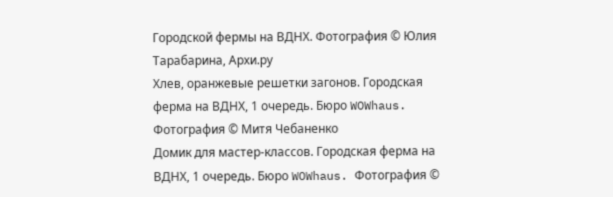Городской фермы на ВДНХ. Фотография © Юлия Тарабарина, Архи.ру
Хлев, оранжевые решетки загонов. Городская ферма на ВДНХ, 1 очередь. Бюро WOWhaus. Фотография © Митя Чебаненко
Домик для мастер-классов. Городская ферма на ВДНХ, 1 очередь. Бюро WOWhaus. Фотография ©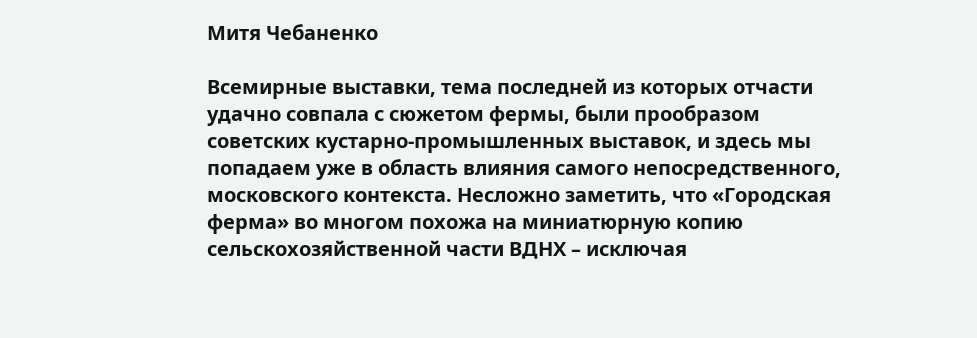Митя Чебаненко

Всемирные выставки, тема последней из которых отчасти удачно совпала с сюжетом фермы, были прообразом советских кустарно-промышленных выставок, и здесь мы попадаем уже в область влияния самого непосредственного, московского контекста. Несложно заметить, что «Городская ферма» во многом похожа на миниатюрную копию сельскохозяйственной части ВДНХ – исключая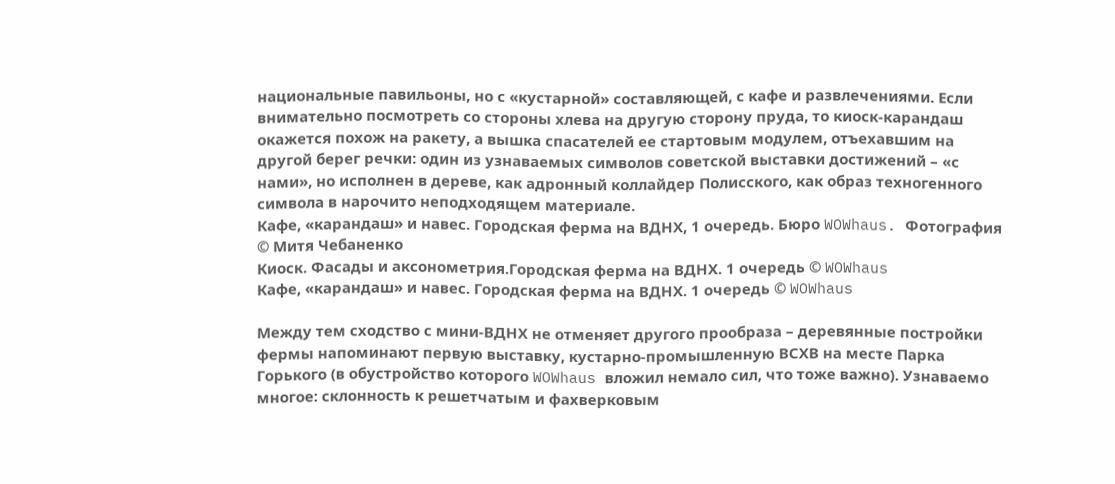национальные павильоны, но с «кустарной» составляющей, с кафе и развлечениями. Если внимательно посмотреть со стороны хлева на другую сторону пруда, то киоск-карандаш окажется похож на ракету, а вышка спасателей ее стартовым модулем, отъехавшим на другой берег речки: один из узнаваемых символов советской выставки достижений – «с нами», но исполнен в дереве, как адронный коллайдер Полисского, как образ техногенного символа в нарочито неподходящем материале.
Кафе, «карандаш» и навес. Городская ферма на ВДНХ, 1 очередь. Бюро WOWhaus. Фотография © Митя Чебаненко
Киоск. Фасады и аксонометрия.Городская ферма на ВДНХ. 1 очередь © WOWhaus
Кафе, «карандаш» и навес. Городская ферма на ВДНХ. 1 очередь © WOWhaus

Между тем сходство с мини-ВДНХ не отменяет другого прообраза – деревянные постройки фермы напоминают первую выставку, кустарно-промышленную ВСХВ на месте Парка Горького (в обустройство которого WOWhaus вложил немало сил, что тоже важно). Узнаваемо многое: склонность к решетчатым и фахверковым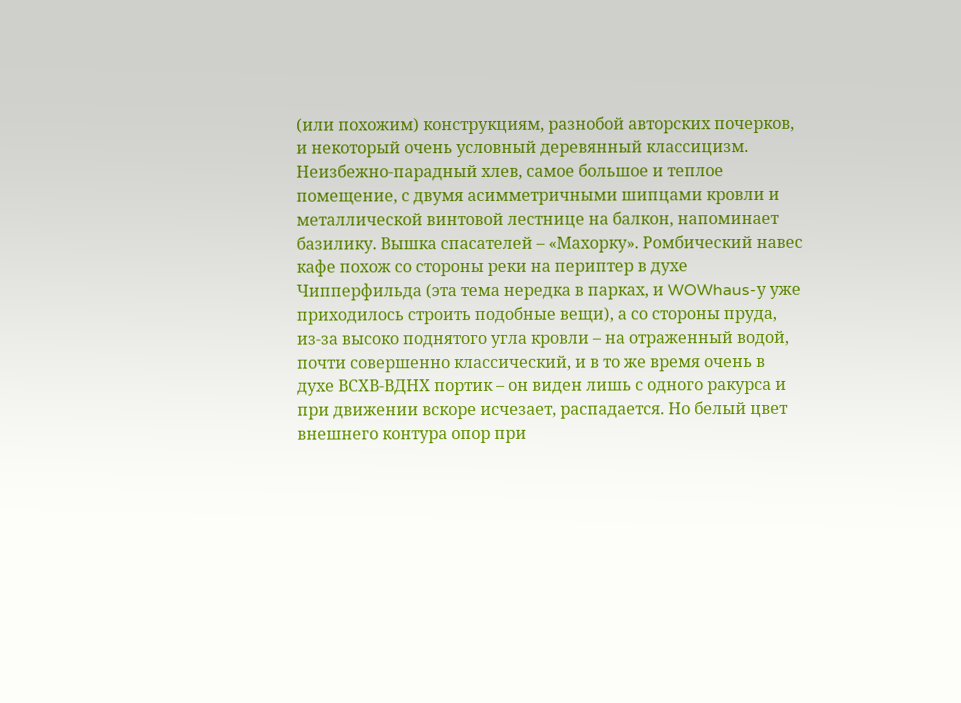(или похожим) конструкциям, разнобой авторских почерков, и некоторый очень условный деревянный классицизм. Неизбежно-парадный хлев, самое большое и теплое помещение, с двумя асимметричными шипцами кровли и металлической винтовой лестнице на балкон, напоминает базилику. Вышка спасателей – «Махорку». Ромбический навес кафе похож со стороны реки на периптер в духе Чипперфильда (эта тема нередка в парках, и WOWhaus-у уже приходилось строить подобные вещи), а со стороны пруда, из-за высоко поднятого угла кровли – на отраженный водой, почти совершенно классический, и в то же время очень в духе ВСХВ-ВДНХ портик – он виден лишь с одного ракурса и при движении вскоре исчезает, распадается. Но белый цвет внешнего контура опор при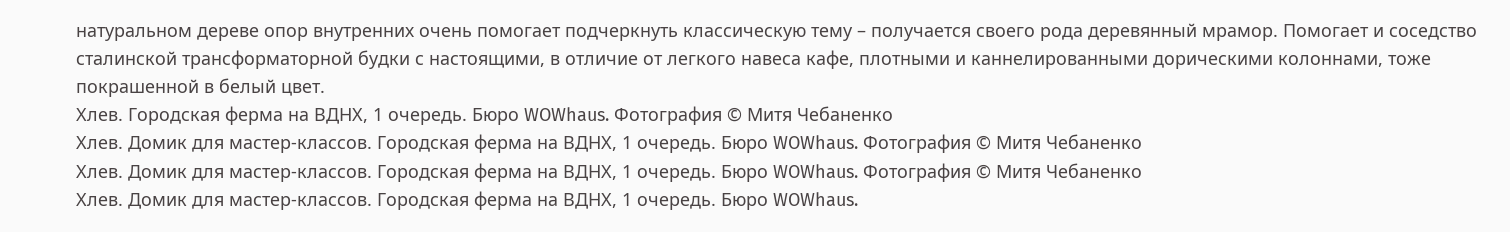натуральном дереве опор внутренних очень помогает подчеркнуть классическую тему – получается своего рода деревянный мрамор. Помогает и соседство сталинской трансформаторной будки с настоящими, в отличие от легкого навеса кафе, плотными и каннелированными дорическими колоннами, тоже покрашенной в белый цвет.
Хлев. Городская ферма на ВДНХ, 1 очередь. Бюро WOWhaus. Фотография © Митя Чебаненко
Хлев. Домик для мастер-классов. Городская ферма на ВДНХ, 1 очередь. Бюро WOWhaus. Фотография © Митя Чебаненко
Хлев. Домик для мастер-классов. Городская ферма на ВДНХ, 1 очередь. Бюро WOWhaus. Фотография © Митя Чебаненко
Хлев. Домик для мастер-классов. Городская ферма на ВДНХ, 1 очередь. Бюро WOWhaus.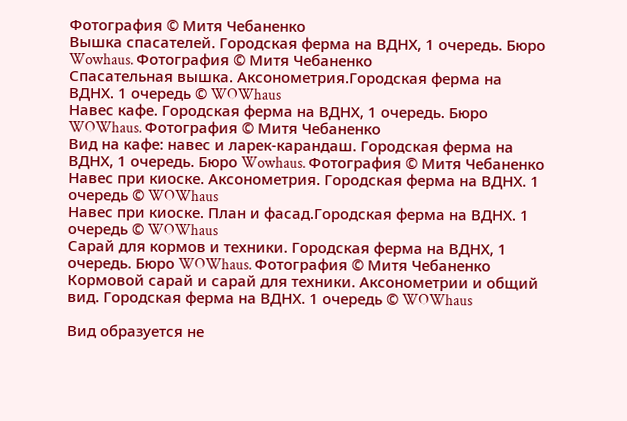Фотография © Митя Чебаненко
Вышка спасателей. Городская ферма на ВДНХ, 1 очередь. Бюро Wowhaus. Фотография © Митя Чебаненко
Спасательная вышка. Аксонометрия.Городская ферма на ВДНХ. 1 очередь © WOWhaus
Навес кафе. Городская ферма на ВДНХ, 1 очередь. Бюро WOWhaus. Фотография © Митя Чебаненко
Вид на кафе: навес и ларек-карандаш. Городская ферма на ВДНХ, 1 очередь. Бюро Wowhaus. Фотография © Митя Чебаненко
Навес при киоске. Аксонометрия. Городская ферма на ВДНХ. 1 очередь © WOWhaus
Навес при киоске. План и фасад.Городская ферма на ВДНХ. 1 очередь © WOWhaus
Сарай для кормов и техники. Городская ферма на ВДНХ, 1 очередь. Бюро WOWhaus. Фотография © Митя Чебаненко
Кормовой сарай и сарай для техники. Аксонометрии и общий вид. Городская ферма на ВДНХ. 1 очередь © WOWhaus

Вид образуется не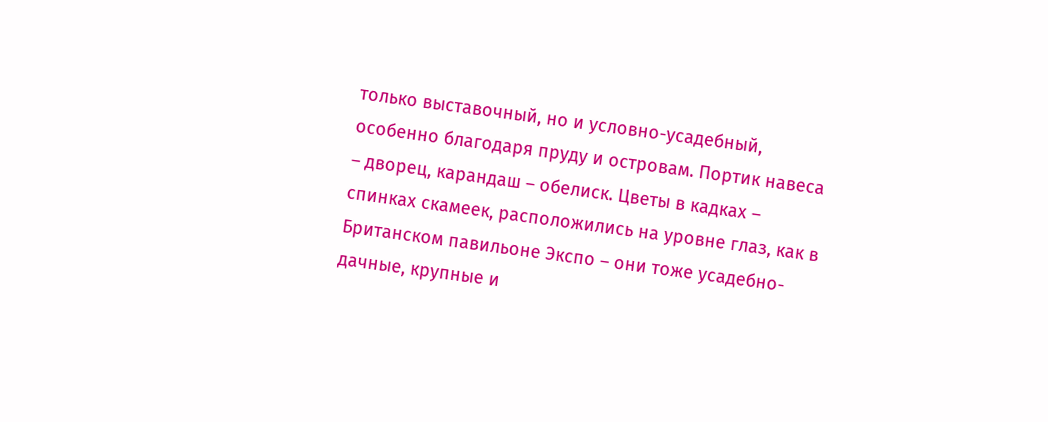только выставочный, но и условно-усадебный, особенно благодаря пруду и островам. Портик навеса – дворец, карандаш – обелиск. Цветы в кадках – спинках скамеек, расположились на уровне глаз, как в Британском павильоне Экспо – они тоже усадебно-дачные, крупные и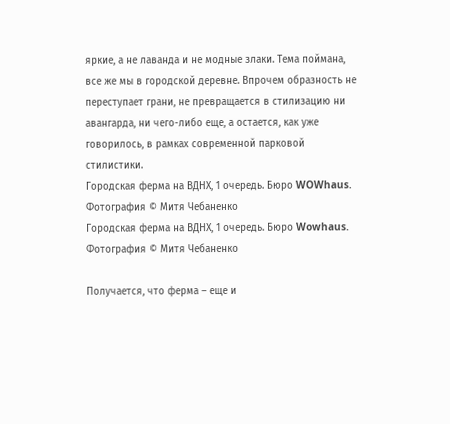яркие, а не лаванда и не модные злаки. Тема поймана, все же мы в городской деревне. Впрочем образность не переступает грани, не превращается в стилизацию ни авангарда, ни чего-либо еще, а остается, как уже говорилось, в рамках современной парковой стилистики.
Городская ферма на ВДНХ, 1 очередь. Бюро WOWhaus. Фотография © Митя Чебаненко
Городская ферма на ВДНХ, 1 очередь. Бюро Wowhaus. Фотография © Митя Чебаненко

Получается, что ферма – еще и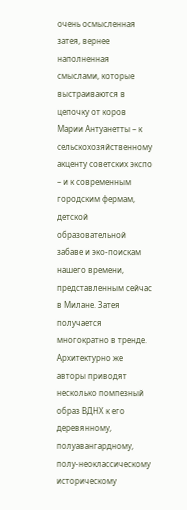очень осмысленная затея, вернее наполненная смыслами, которые выстраиваются в цепочку от коров Марии Антуанетты – к сельскохозяйственному акценту советских экспо – и к современным городским фермам, детской образовательной забаве и эко-поискам нашего времени, представленным сейчас в Милане. Затея получается многократно в тренде. Архитектурно же авторы приводят несколько помпезный образ ВДНХ к его деревянному, полуавангардному, полу-неоклассическому историческому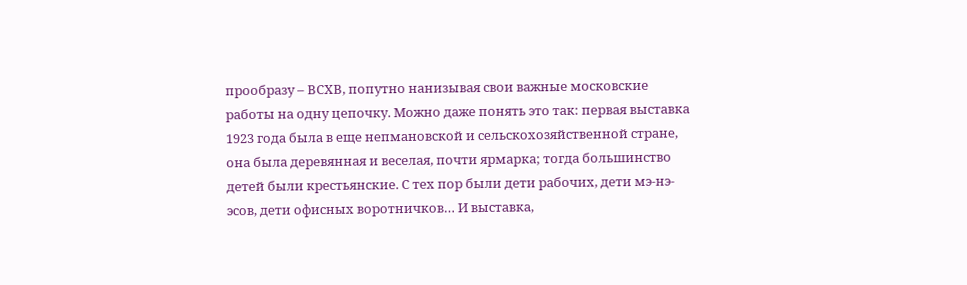прообразу – ВСХВ, попутно нанизывая свои важные московские работы на одну цепочку. Можно даже понять это так: первая выставка 1923 года была в еще непмановской и сельскохозяйственной стране, она была деревянная и веселая, почти ярмарка; тогда большинство детей были крестьянские. С тех пор были дети рабочих, дети мэ-нэ-эсов, дети офисных воротничков… И выставка,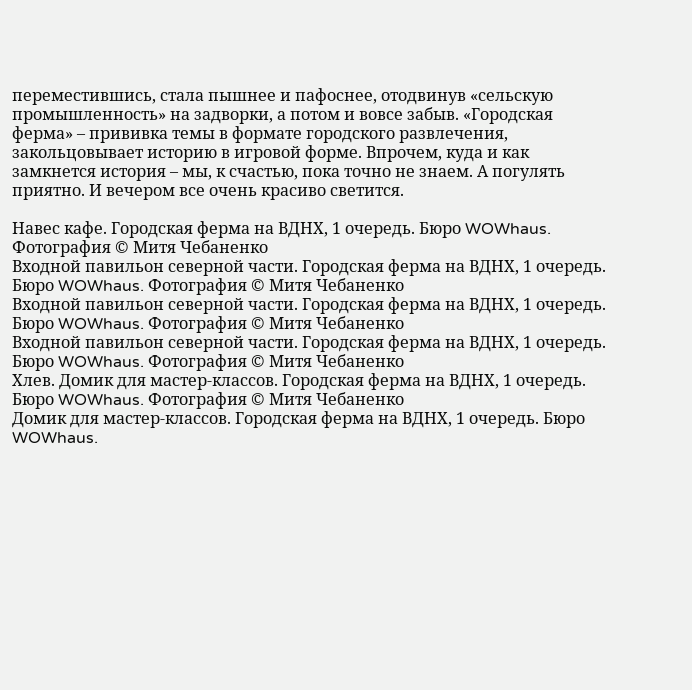переместившись, стала пышнее и пафоснее, отодвинув «сельскую промышленность» на задворки, а потом и вовсе забыв. «Городская ферма» – прививка темы в формате городского развлечения, закольцовывает историю в игровой форме. Впрочем, куда и как замкнется история – мы, к счастью, пока точно не знаем. А погулять приятно. И вечером все очень красиво светится.

Навес кафе. Городская ферма на ВДНХ, 1 очередь. Бюро WOWhaus. Фотография © Митя Чебаненко
Входной павильон северной части. Городская ферма на ВДНХ, 1 очередь. Бюро WOWhaus. Фотография © Митя Чебаненко
Входной павильон северной части. Городская ферма на ВДНХ, 1 очередь. Бюро WOWhaus. Фотография © Митя Чебаненко
Входной павильон северной части. Городская ферма на ВДНХ, 1 очередь. Бюро WOWhaus. Фотография © Митя Чебаненко
Хлев. Домик для мастер-классов. Городская ферма на ВДНХ, 1 очередь. Бюро WOWhaus. Фотография © Митя Чебаненко
Домик для мастер-классов. Городская ферма на ВДНХ, 1 очередь. Бюро WOWhaus.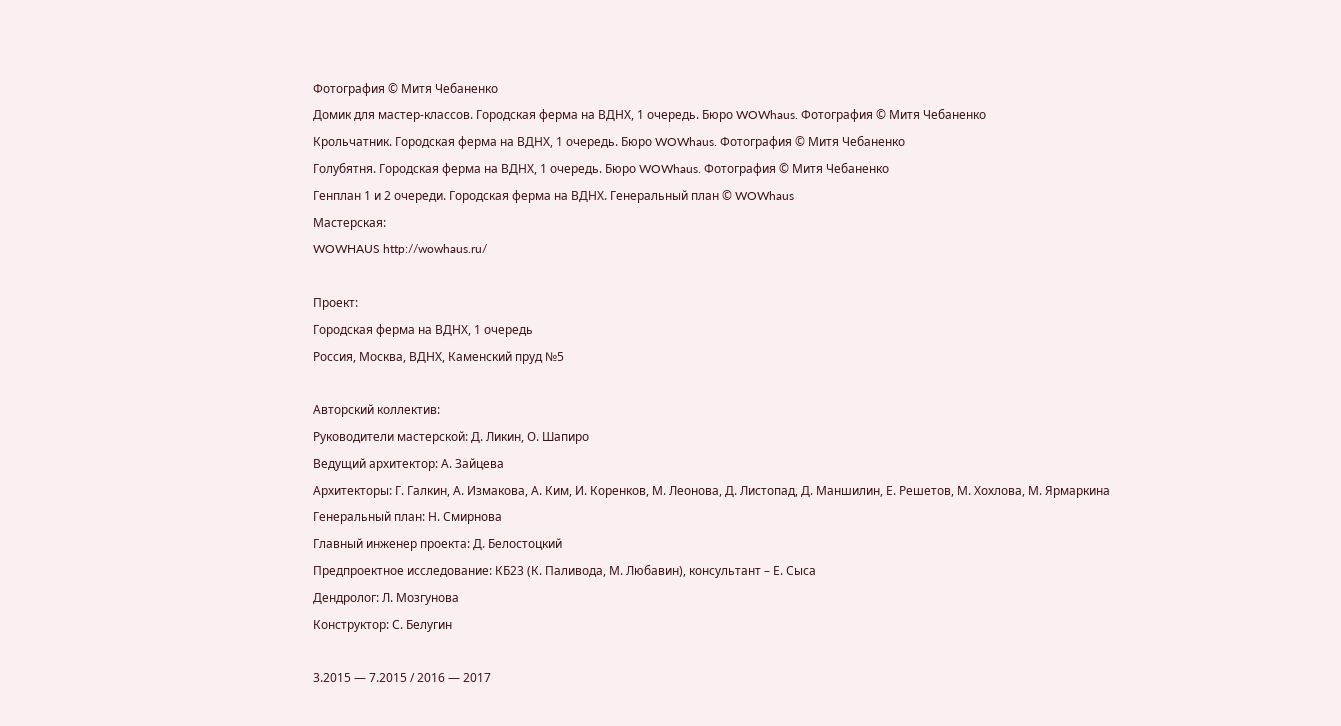Фотография © Митя Чебаненко
Домик для мастер-классов. Городская ферма на ВДНХ, 1 очередь. Бюро WOWhaus. Фотография © Митя Чебаненко
Крольчатник. Городская ферма на ВДНХ, 1 очередь. Бюро WOWhaus. Фотография © Митя Чебаненко
Голубятня. Городская ферма на ВДНХ, 1 очередь. Бюро WOWhaus. Фотография © Митя Чебаненко
Генплан 1 и 2 очереди. Городская ферма на ВДНХ. Генеральный план © WOWhaus
Мастерская:
WOWHAUS http://wowhaus.ru/

Проект:
Городская ферма на ВДНХ, 1 очередь
Россия, Москва, ВДНХ, Каменский пруд №5

Авторский коллектив:
Руководители мастерской: Д. Ликин, О. Шапиро
Ведущий архитектор: А. Зайцева
Архитекторы: Г. Галкин, А. Измакова, А. Ким, И. Коренков, М. Леонова, Д. Листопад, Д. Маншилин, Е. Решетов, М. Хохлова, М. Ярмаркина
Генеральный план: Н. Смирнова
Главный инженер проекта: Д. Белостоцкий
Предпроектное исследование: КБ23 (К. Паливода, М. Любавин), консультант – Е. Сыса
Дендролог: Л. Мозгунова
Конструктор: С. Белугин

3.2015 — 7.2015 / 2016 — 2017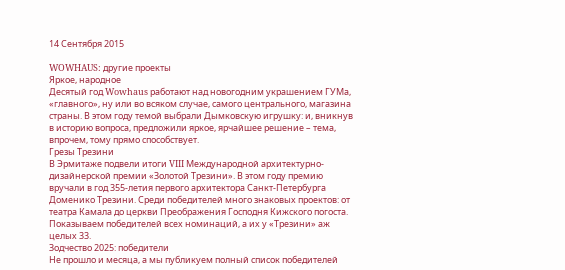14 Сентября 2015

WOWHAUS: другие проекты
Яркое, народное
Десятый год Wowhaus работают над новогодним украшением ГУМа, «главного», ну или во всяком случае, самого центрального, магазина страны. В этом году темой выбрали Дымковскую игрушку: и, вникнув в историю вопроса, предложили яркое, ярчайшее решение – тема, впрочем, тому прямо способствует.
Грезы Трезини
В Эрмитаже подвели итоги VIII Международной архитектурно-дизайнерской премии «Золотой Трезини». В этом году премию вручали в год 355-летия первого архитектора Санкт-Петербурга Доменико Трезини. Среди победителей много знаковых проектов: от театра Камала до церкви Преображения Господня Кижского погоста. Показываем победителей всех номинаций, а их у «Трезини» аж целых 33.
Зодчество 2025: победители
Не прошло и месяца, а мы публикуем полный список победителей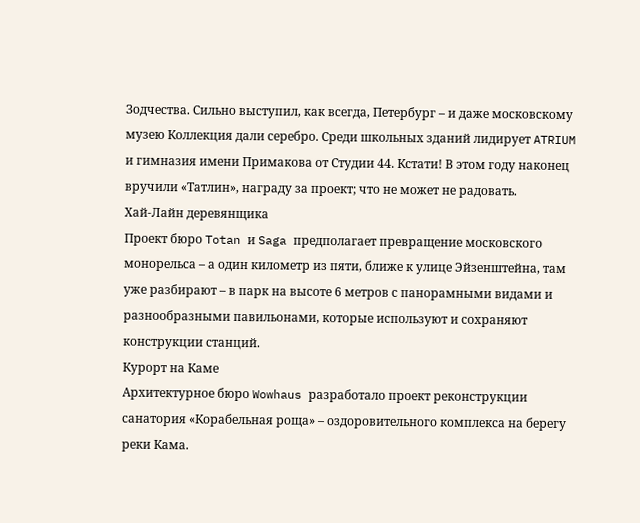Зодчества. Сильно выступил, как всегда, Петербург – и даже московскому музею Коллекция дали серебро. Среди школьных зданий лидирует ATRIUM и гимназия имени Примакова от Студии 44. Кстати! В этом году наконец вручили «Татлин», награду за проект; что не может не радовать.
Хай-Лайн деревянщика
Проект бюро Totan и Saga предполагает превращение московского монорельса – а один километр из пяти, ближе к улице Эйзенштейна, там уже разбирают – в парк на высоте 6 метров с панорамными видами и разнообразными павильонами, которые используют и сохраняют конструкции станций.
Курорт на Каме
Архитектурное бюро Wowhaus разработало проект реконструкции санатория «Корабельная роща» – оздоровительного комплекса на берегу реки Кама.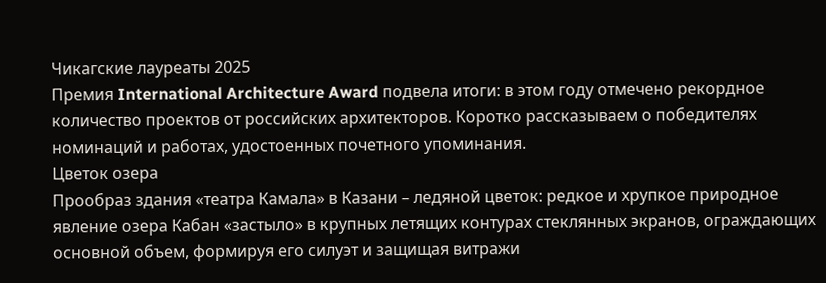Чикагские лауреаты 2025
Премия International Architecture Award подвела итоги: в этом году отмечено рекордное количество проектов от российских архитекторов. Коротко рассказываем о победителях номинаций и работах, удостоенных почетного упоминания.
Цветок озера
Прообраз здания «театра Камала» в Казани – ледяной цветок: редкое и хрупкое природное явление озера Кабан «застыло» в крупных летящих контурах стеклянных экранов, ограждающих основной объем, формируя его силуэт и защищая витражи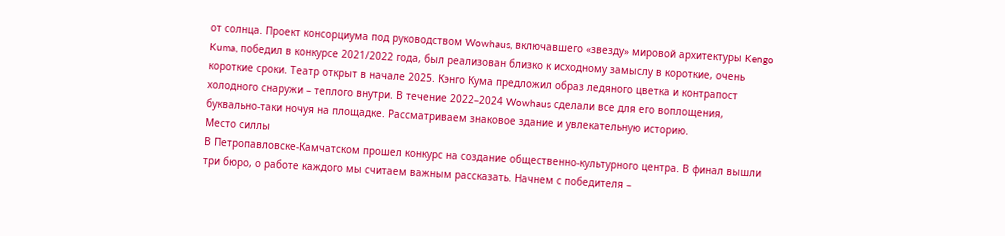от солнца. Проект консорциума под руководством Wowhaus, включавшего «звезду» мировой архитектуры Kengo Kuma, победил в конкурсе 2021/2022 года, был реализован близко к исходному замыслу в короткие, очень короткие сроки. Театр открыт в начале 2025. Кэнго Кума предложил образ ледяного цветка и контрапост холодного снаружи – теплого внутри. В течение 2022–2024 Wowhaus сделали все для его воплощения, буквально-таки ночуя на площадке. Рассматриваем знаковое здание и увлекательную историю.
Место силлы
В Петропавловске-Камчатском прошел конкурс на создание общественно-культурного центра. В финал вышли три бюро, о работе каждого мы считаем важным рассказать. Начнем с победителя –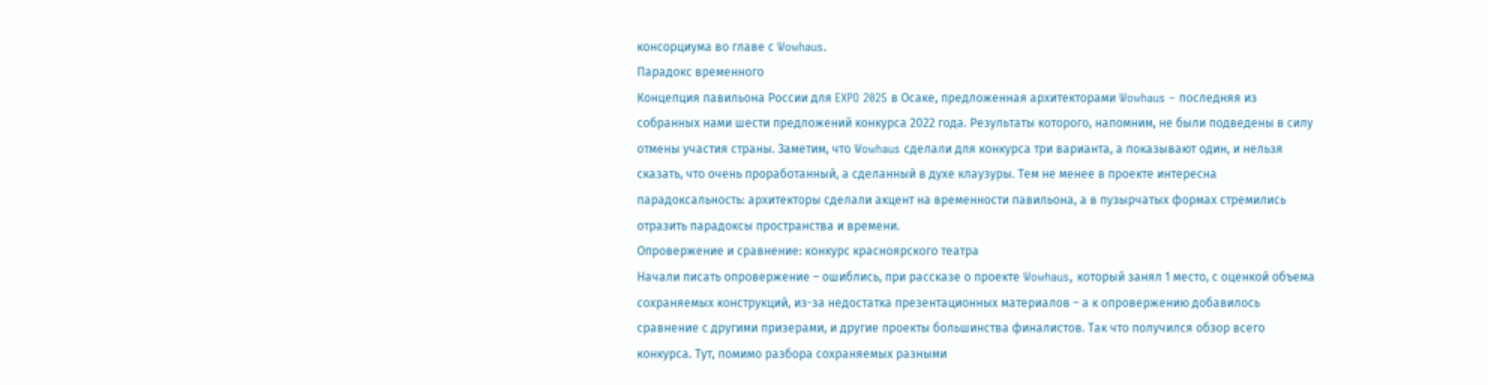консорциума во главе с Wowhaus.
Парадокс временного
Концепция павильона России для EXPO 2025 в Осаке, предложенная архитекторами Wowhaus – последняя из собранных нами шести предложений конкурса 2022 года. Результаты которого, напомним, не были подведены в силу отмены участия страны. Заметим, что Wowhaus сделали для конкурса три варианта, а показывают один, и нельзя сказать, что очень проработанный, а сделанный в духе клаузуры. Тем не менее в проекте интересна парадоксальность: архитекторы сделали акцент на временности павильона, а в пузырчатых формах стремились отразить парадоксы пространства и времени.
Опровержение и сравнение: конкурс красноярского театра
Начали писать опровержение – ошиблись, при рассказе о проекте Wowhaus, который занял 1 место, с оценкой объема сохраняемых конструкций, из-за недостатка презентационных материалов – а к опровержению добавилось сравнение с другими призерами, и другие проекты большинства финалистов. Так что получился обзор всего конкурса. Тут, помимо разбора сохраняемых разными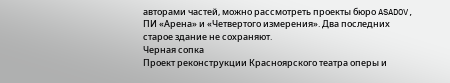авторами частей, можно рассмотреть проекты бюро ASADOV, ПИ «Арена» и «Четвертого измерения». Два последних старое здание не сохраняют.
Черная сопка
Проект реконструкции Красноярского театра оперы и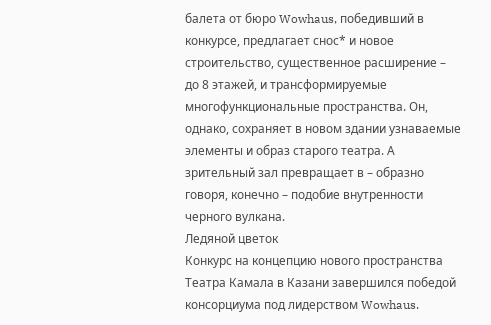балета от бюро Wowhaus, победивший в конкурсе, предлагает снос* и новое строительство, существенное расширение – до 8 этажей, и трансформируемые многофункциональные пространства. Он, однако, сохраняет в новом здании узнаваемые элементы и образ старого театра. А зрительный зал превращает в – образно говоря, конечно – подобие внутренности черного вулкана.
Ледяной цветок
Конкурс на концепцию нового пространства Театра Камала в Казани завершился победой консорциума под лидерством Wowhaus.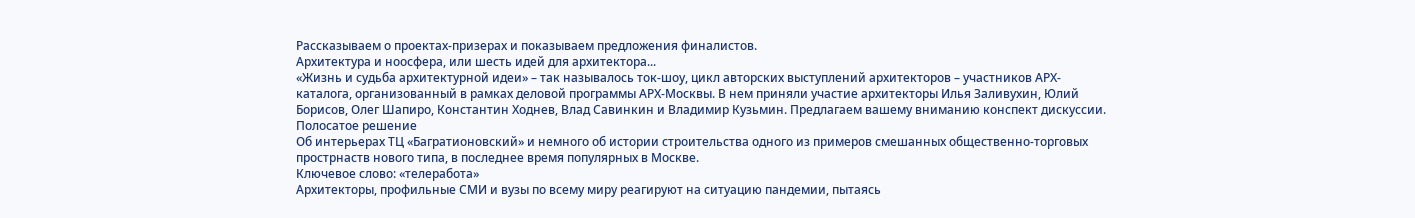Рассказываем о проектах-призерах и показываем предложения финалистов.
Архитектура и ноосфера, или шесть идей для архитектора...
«Жизнь и судьба архитектурной идеи» – так называлось ток-шоу, цикл авторских выступлений архитекторов – участников АРХ-каталога, организованный в рамках деловой программы АРХ-Москвы. В нем приняли участие архитекторы Илья Заливухин, Юлий Борисов, Олег Шапиро, Константин Ходнев, Влад Савинкин и Владимир Кузьмин. Предлагаем вашему вниманию конспект дискуссии.
Полосатое решение
Об интерьерах ТЦ «Багратионовский» и немного об истории строительства одного из примеров смешанных общественно-торговых прострнаств нового типа, в последнее время популярных в Москве.
Ключевое слово: «телеработа»
Архитекторы, профильные СМИ и вузы по всему миру реагируют на ситуацию пандемии, пытаясь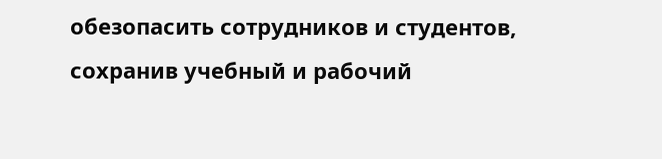обезопасить сотрудников и студентов, сохранив учебный и рабочий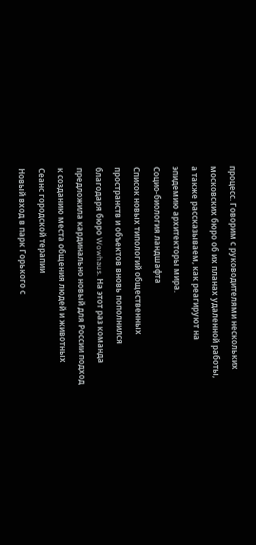процесс. Говорим с руководителями нескольких московских бюро об их планах удаленной работы, а также рассказываем, как реагируют на эпидемию архитекторы мира.
Социо-биология ландшафта
Список новых типологий общественных пространств и объектов вновь пополнился благодаря бюро Wowhaus. На этот раз команда предложила кардинально новый для России подход к созданию места общения людей и животных
Сеанс городской терапии
Новый вход в парк Горького с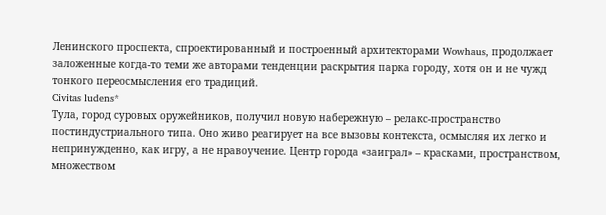Ленинского проспекта, спроектированный и построенный архитекторами Wowhaus, продолжает заложенные когда-то теми же авторами тенденции раскрытия парка городу, хотя он и не чужд тонкого переосмысления его традиций.
Civitas ludens*
Тула, город суровых оружейников, получил новую набережную – релакс-пространство постиндустриального типа. Оно живо реагирует на все вызовы контекста, осмысляя их легко и непринужденно, как игру, а не нравоучение. Центр города «заиграл» – красками, пространством, множеством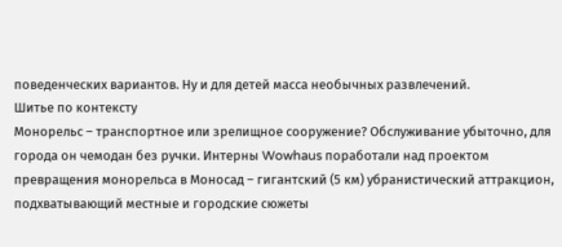поведенческих вариантов. Ну и для детей масса необычных развлечений.
Шитье по контексту
Монорельс – транспортное или зрелищное сооружение? Обслуживание убыточно, для города он чемодан без ручки. Интерны Wowhaus поработали над проектом превращения монорельса в Моносад – гигантский (5 км) убранистический аттракцион, подхватывающий местные и городские сюжеты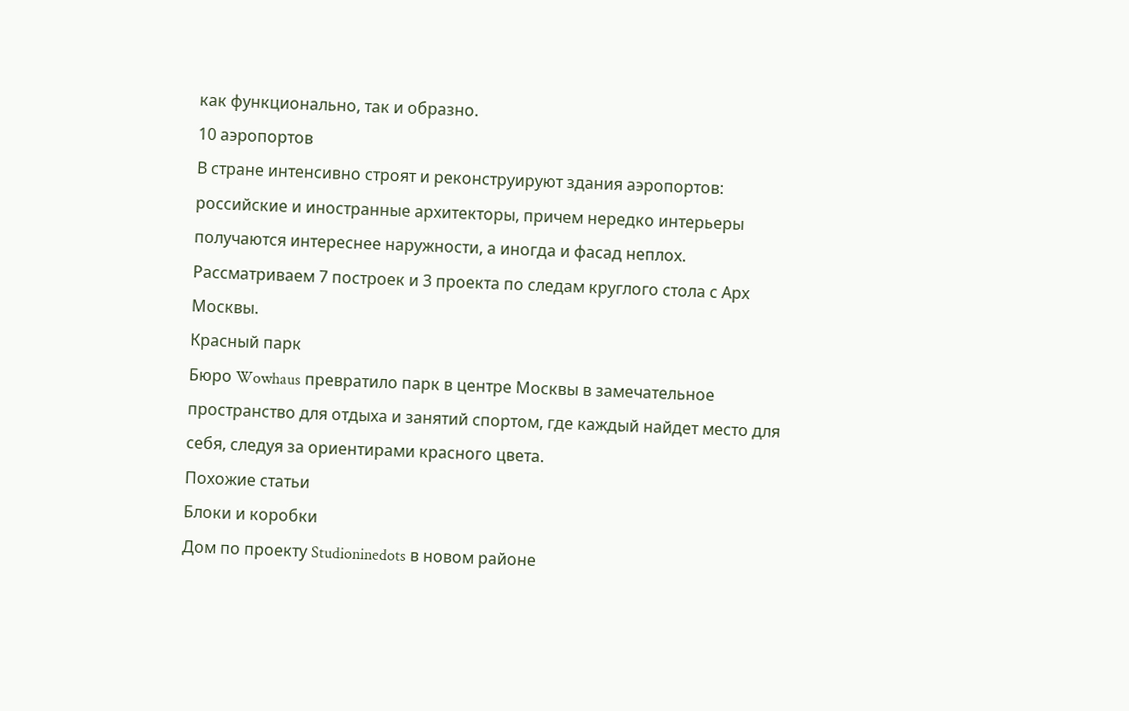как функционально, так и образно.
10 аэропортов
В стране интенсивно строят и реконструируют здания аэропортов: российские и иностранные архитекторы, причем нередко интерьеры получаются интереснее наружности, а иногда и фасад неплох. Рассматриваем 7 построек и 3 проекта по следам круглого стола с Арх Москвы.
Красный парк
Бюро Wowhaus превратило парк в центре Москвы в замечательное пространство для отдыха и занятий спортом, где каждый найдет место для себя, следуя за ориентирами красного цвета.
Похожие статьи
Блоки и коробки
Дом по проекту Studioninedots в новом районе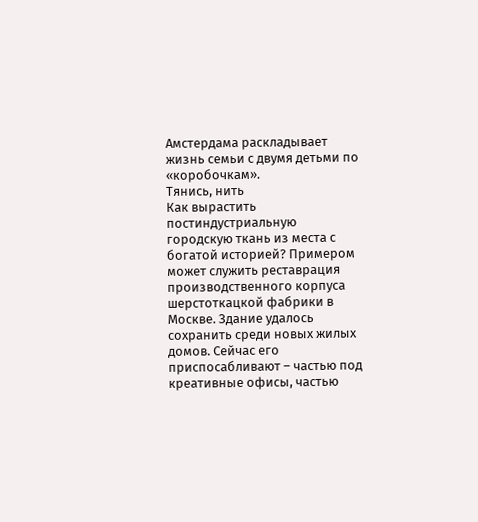Амстердама раскладывает жизнь семьи с двумя детьми по «коробочкам».
Тянись, нить
Как вырастить постиндустриальную городскую ткань из места с богатой историей? Примером может служить реставрация производственного корпуса шерстоткацкой фабрики в Москве. Здание удалось сохранить среди новых жилых домов. Сейчас его приспосабливают – частью под креативные офисы, частью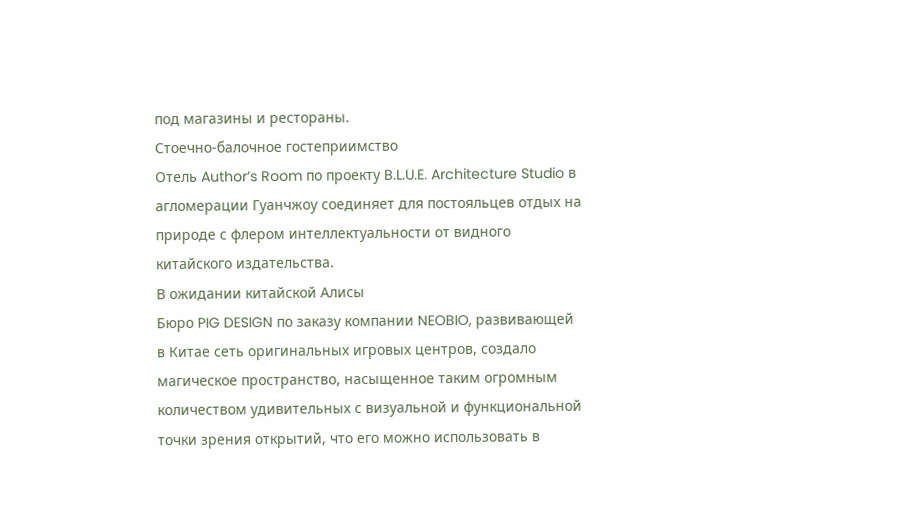под магазины и рестораны.
Стоечно-балочное гостеприимство
Отель Author’s Room по проекту B.L.U.E. Architecture Studio в агломерации Гуанчжоу соединяет для постояльцев отдых на природе с флером интеллектуальности от видного китайского издательства.
В ожидании китайской Алисы
Бюро PIG DESIGN по заказу компании NEOBIO, развивающей в Китае сеть оригинальных игровых центров, создало магическое пространство, насыщенное таким огромным количеством удивительных с визуальной и функциональной точки зрения открытий, что его можно использовать в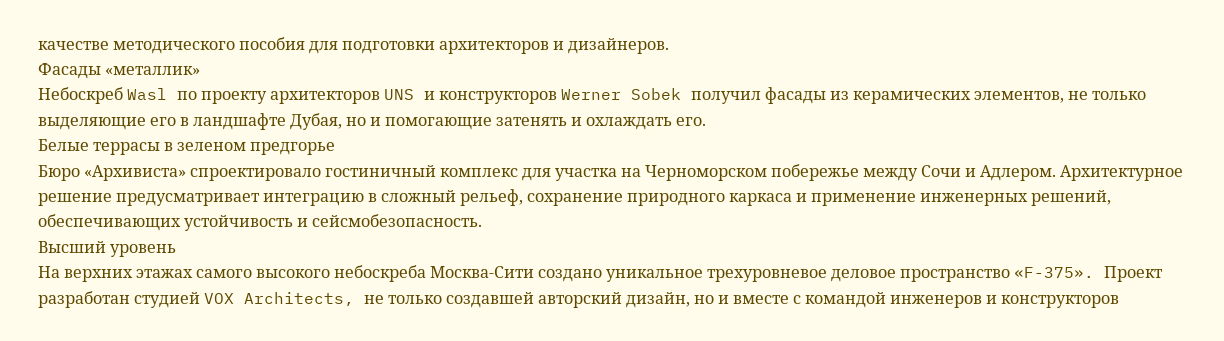качестве методического пособия для подготовки архитекторов и дизайнеров.
Фасады «металлик»
Небоскреб Wasl по проекту архитекторов UNS и конструкторов Werner Sobek получил фасады из керамических элементов, не только выделяющие его в ландшафте Дубая, но и помогающие затенять и охлаждать его.
Белые террасы в зеленом предгорье
Бюро «Архивиста» спроектировало гостиничный комплекс для участка на Черноморском побережье между Сочи и Адлером. Архитектурное решение предусматривает интеграцию в сложный рельеф, сохранение природного каркаса и применение инженерных решений, обеспечивающих устойчивость и сейсмобезопасность.
Высший уровень
На верхних этажах самого высокого небоскреба Москва-Сити создано уникальное трехуровневое деловое пространство «F-375». Проект разработан студией VOX Architects, не только создавшей авторский дизайн, но и вместе с командой инженеров и конструкторов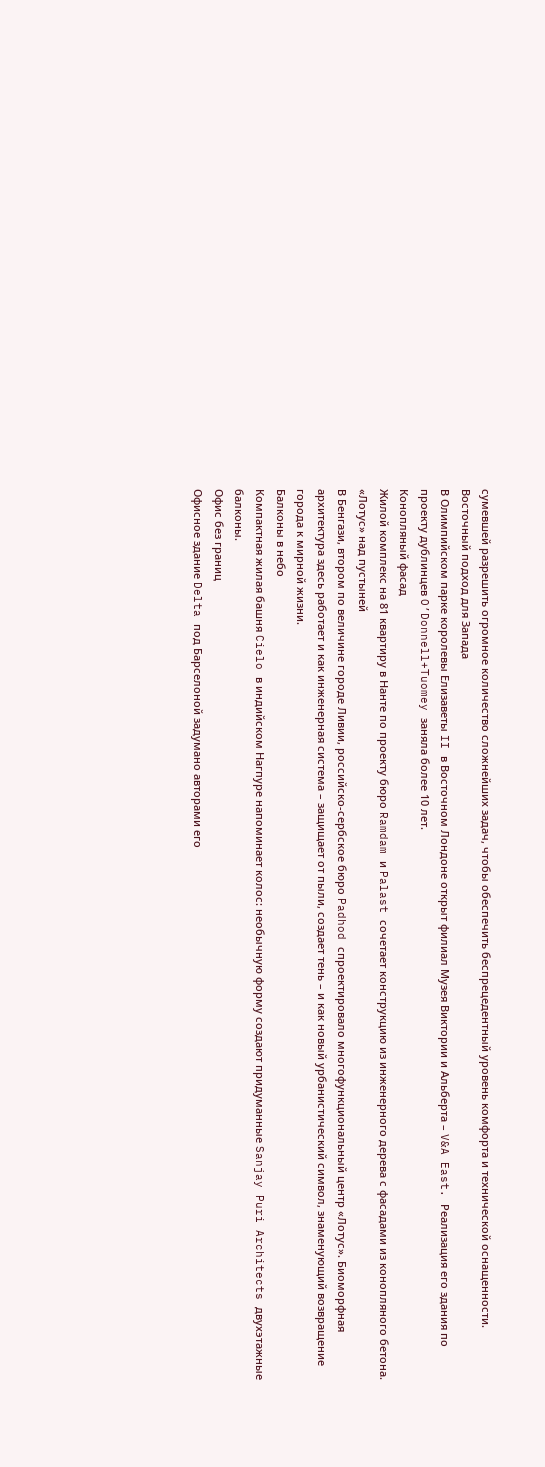сумевшей разрешить огромное количество сложнейших задач, чтобы обеспечить беспрецедентный уровень комфорта и технической оснащенности.
Восточный подход для Запада
В Олимпийском парке королевы Елизаветы II в Восточном Лондоне открыт филиал Музея Виктории и Альберта – V&A East. Реализация его здания по проекту дублинцев O’Donnell+Tuomey заняла более 10 лет.
Конопляный фасад
Жилой комплекс на 81 квартиру в Нанте по проекту бюро Ramdam и Palast сочетает конструкцию из инженерного дерева с фасадами из конопляного бетона.
«Лотус» над пустыней
В Бенгази, втором по величине городе Ливии, российско-сербское бюро Padhod спроектировало многофункциональный центр «Лотус». Биоморфная архитектура здесь работает и как инженерная система – защищает от пыли, создает тень – и как новый урбанистический символ, знаменующий возвращение города к мирной жизни.
Балконы в небо
Компактная жилая башня Cielo в индийском Нагпуре напоминает колос: необычную форму создают придуманные Sanjay Puri Architects двухэтажные балконы.
Офис без границ
Офисное здание Delta под Барселоной задумано авторами его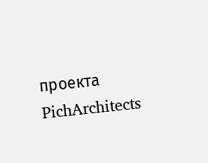проекта PichArchitects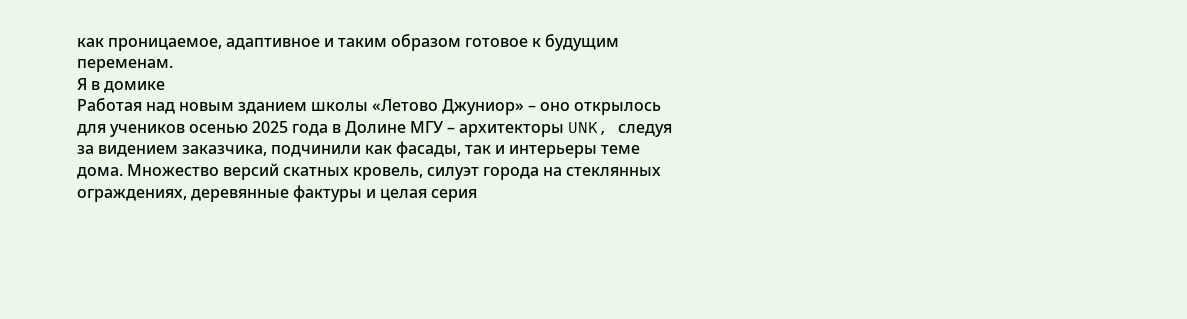как проницаемое, адаптивное и таким образом готовое к будущим переменам.
Я в домике
Работая над новым зданием школы «Летово Джуниор» – оно открылось для учеников осенью 2025 года в Долине МГУ – архитекторы UNK, следуя за видением заказчика, подчинили как фасады, так и интерьеры теме дома. Множество версий скатных кровель, силуэт города на стеклянных ограждениях, деревянные фактуры и целая серия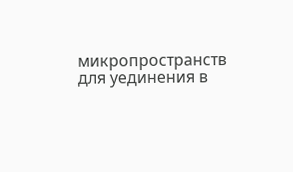микропространств для уединения в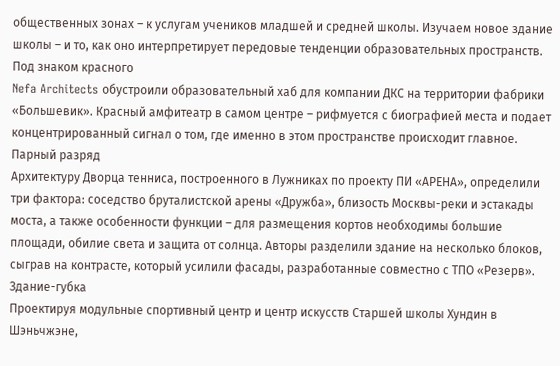общественных зонах – к услугам учеников младшей и средней школы. Изучаем новое здание школы – и то, как оно интерпретирует передовые тенденции образовательных пространств.
Под знаком красного
Nefa Architects обустроили образовательный хаб для компании ДКС на территории фабрики «Большевик». Красный амфитеатр в самом центре – рифмуется с биографией места и подает концентрированный сигнал о том, где именно в этом пространстве происходит главное.
Парный разряд
Архитектуру Дворца тенниса, построенного в Лужниках по проекту ПИ «АРЕНА», определили три фактора: соседство бруталистской арены «Дружба», близость Москвы-реки и эстакады моста, а также особенности функции – для размещения кортов необходимы большие площади, обилие света и защита от солнца. Авторы разделили здание на несколько блоков, сыграв на контрасте, который усилили фасады, разработанные совместно с ТПО «Резерв».
Здание-губка
Проектируя модульные спортивный центр и центр искусств Старшей школы Хундин в Шэньчжэне,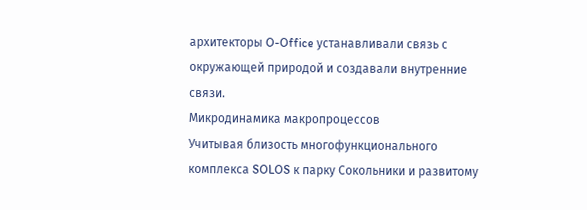архитекторы O-Office устанавливали связь с окружающей природой и создавали внутренние связи.
Микродинамика макропроцессов
Учитывая близость многофункционального комплекса SOLOS к парку Сокольники и развитому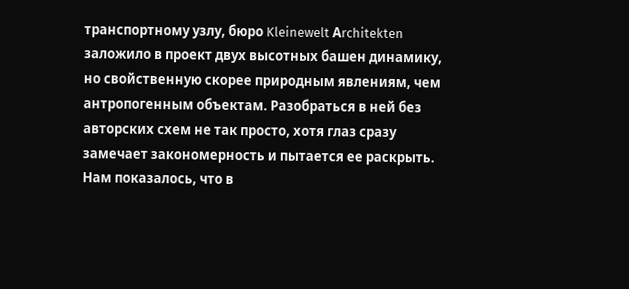транспортному узлу, бюро Kleinewelt Аrchitekten заложило в проект двух высотных башен динамику, но свойственную скорее природным явлениям, чем антропогенным объектам. Разобраться в ней без авторских схем не так просто, хотя глаз сразу замечает закономерность и пытается ее раскрыть. Нам показалось, что в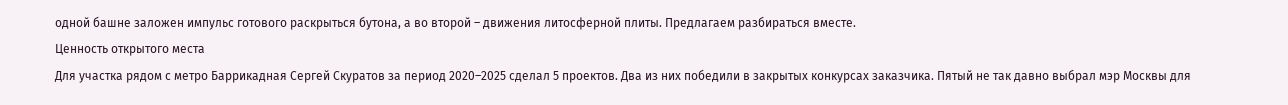одной башне заложен импульс готового раскрыться бутона, а во второй – движения литосферной плиты. Предлагаем разбираться вместе.
Ценность открытого места
Для участка рядом с метро Баррикадная Сергей Скуратов за период 2020–2025 сделал 5 проектов. Два из них победили в закрытых конкурсах заказчика. Пятый не так давно выбрал мэр Москвы для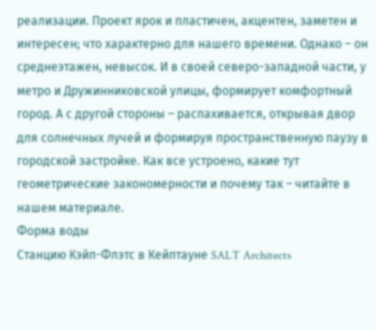реализации. Проект ярок и пластичен, акцентен, заметен и интересен; что характерно для нашего времени. Однако – он среднеэтажен, невысок. И в своей северо-западной части, у метро и Дружинниковской улицы, формирует комфортный город. А с другой стороны – распахивается, открывая двор для солнечных лучей и формируя пространственную паузу в городской застройке. Как все устроено, какие тут геометрические закономерности и почему так – читайте в нашем материале.
Форма воды
Станцию Кэйп-Флэтс в Кейптауне SALT Architects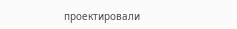проектировали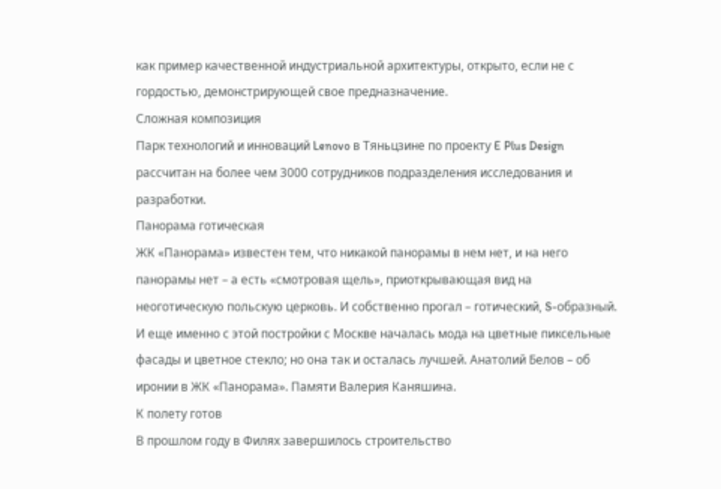как пример качественной индустриальной архитектуры, открыто, если не с гордостью, демонстрирующей свое предназначение.
Сложная композиция
Парк технологий и инноваций Lenovo в Тяньцзине по проекту E Plus Design рассчитан на более чем 3000 сотрудников подразделения исследования и разработки.
Панорама готическая
ЖК «Панорама» известен тем, что никакой панорамы в нем нет, и на него панорамы нет – а есть «смотровая щель», приоткрывающая вид на неоготическую польскую церковь. И собственно прогал – готический, S-образный. И еще именно с этой постройки с Москве началась мода на цветные пиксельные фасады и цветное стекло; но она так и осталась лучшей. Анатолий Белов – об иронии в ЖК «Панорама». Памяти Валерия Каняшина.
К полету готов
В прошлом году в Филях завершилось строительство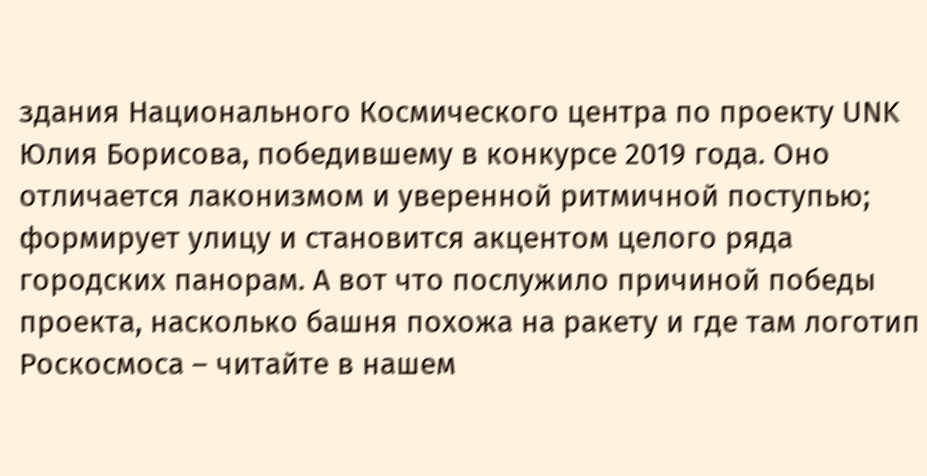здания Национального Космического центра по проекту UNK Юлия Борисова, победившему в конкурсе 2019 года. Оно отличается лаконизмом и уверенной ритмичной поступью; формирует улицу и становится акцентом целого ряда городских панорам. А вот что послужило причиной победы проекта, насколько башня похожа на ракету и где там логотип Роскосмоса – читайте в нашем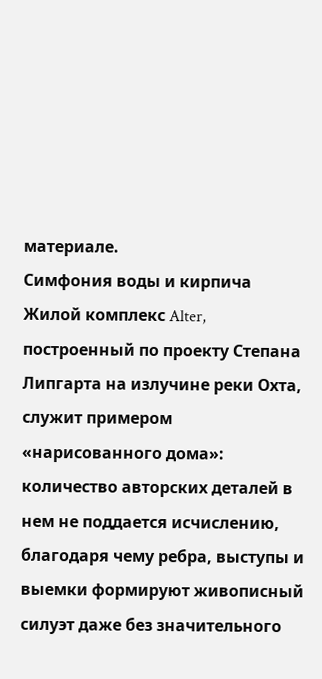материале.
Симфония воды и кирпича
Жилой комплекс Alter, построенный по проекту Степана Липгарта на излучине реки Охта, служит примером «нарисованного дома»: количество авторских деталей в нем не поддается исчислению, благодаря чему ребра, выступы и выемки формируют живописный силуэт даже без значительного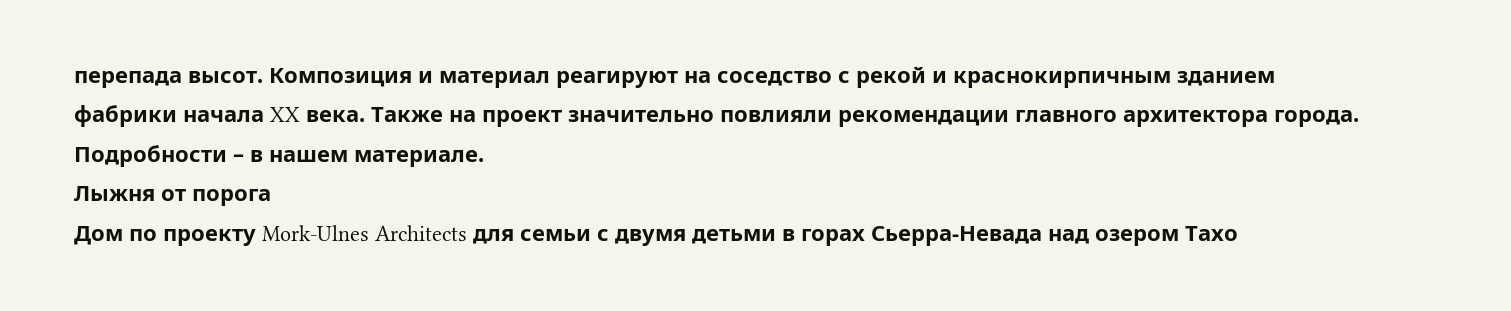перепада высот. Композиция и материал реагируют на соседство с рекой и краснокирпичным зданием фабрики начала XX века. Также на проект значительно повлияли рекомендации главного архитектора города. Подробности – в нашем материале.
Лыжня от порога
Дом по проекту Mork-Ulnes Architects для семьи с двумя детьми в горах Сьерра-Невада над озером Тахо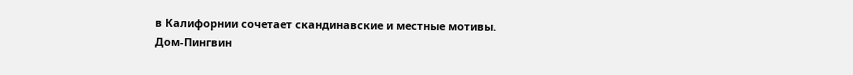в Калифорнии сочетает скандинавские и местные мотивы.
Дом-Пингвин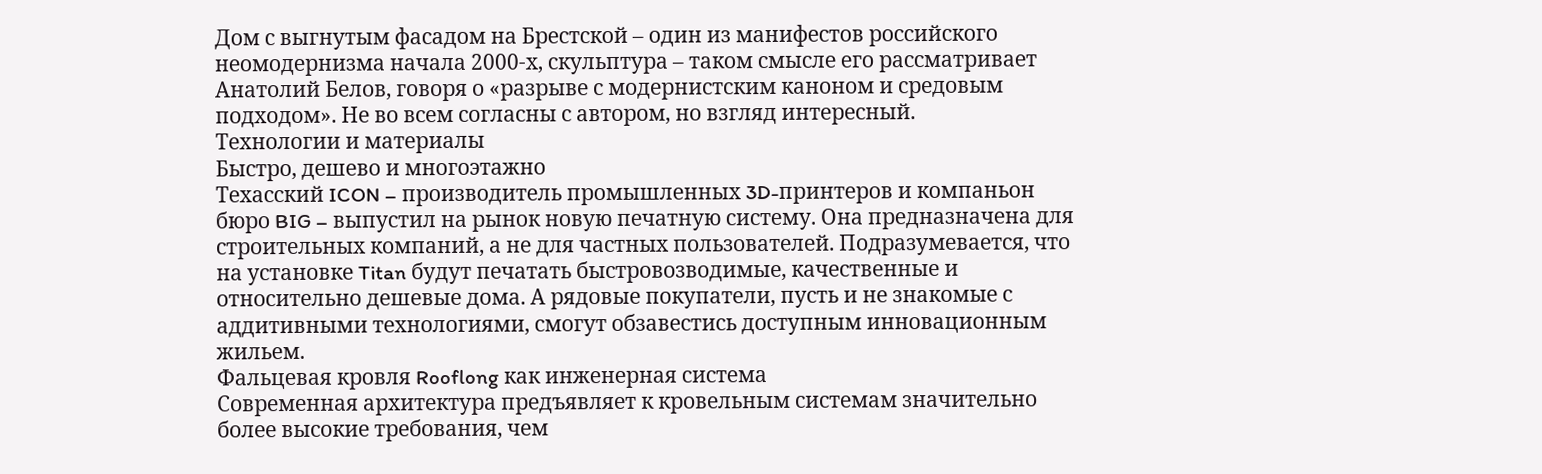Дом с выгнутым фасадом на Брестской – один из манифестов российского неомодернизма начала 2000-х, скульптура – таком смысле его рассматривает Анатолий Белов, говоря о «разрыве с модернистским каноном и средовым подходом». Не во всем согласны с автором, но взгляд интересный.
Технологии и материалы
Быстро, дешево и многоэтажно
Техасский ICON – производитель промышленных 3D-принтеров и компаньон бюро BIG – выпустил на рынок новую печатную систему. Она предназначена для строительных компаний, а не для частных пользователей. Подразумевается, что на установке Titan будут печатать быстровозводимые, качественные и относительно дешевые дома. А рядовые покупатели, пусть и не знакомые с аддитивными технологиями, смогут обзавестись доступным инновационным жильем.
Фальцевая кровля Rooflong как инженерная система
Современная архитектура предъявляет к кровельным системам значительно более высокие требования, чем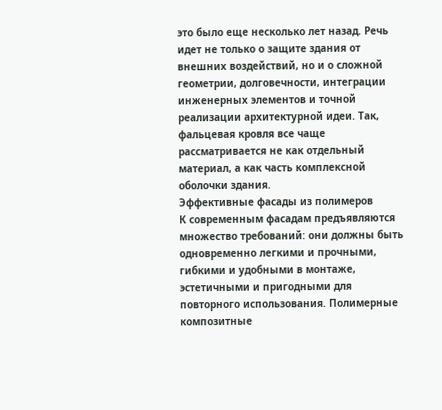это было еще несколько лет назад. Речь идет не только о защите здания от внешних воздействий, но и о сложной геометрии, долговечности, интеграции инженерных элементов и точной реализации архитектурной идеи. Так, фальцевая кровля все чаще рассматривается не как отдельный материал, а как часть комплексной оболочки здания.
Эффективные фасады из полимеров
К современным фасадам предъявляются множество требований: они должны быть одновременно легкими и прочными, гибкими и удобными в монтаже, эстетичными и пригодными для повторного использования. Полимерные композитные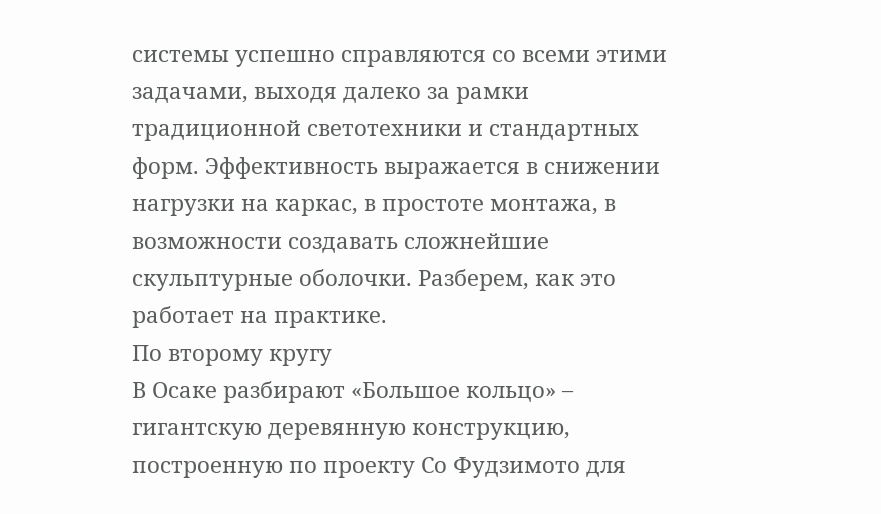системы успешно справляются со всеми этими задачами, выходя далеко за рамки традиционной светотехники и стандартных форм. Эффективность выражается в снижении нагрузки на каркас, в простоте монтажа, в возможности создавать сложнейшие скульптурные оболочки. Разберем, как это работает на практике.
По второму кругу
В Осаке разбирают «Большое кольцо» – гигантскую деревянную конструкцию, построенную по проекту Со Фудзимото для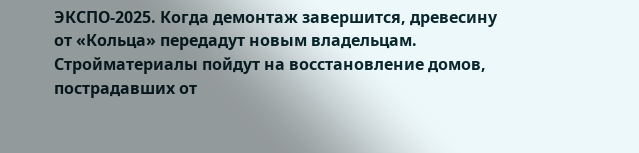ЭКСПО-2025. Когда демонтаж завершится, древесину от «Кольца» передадут новым владельцам. Стройматериалы пойдут на восстановление домов, пострадавших от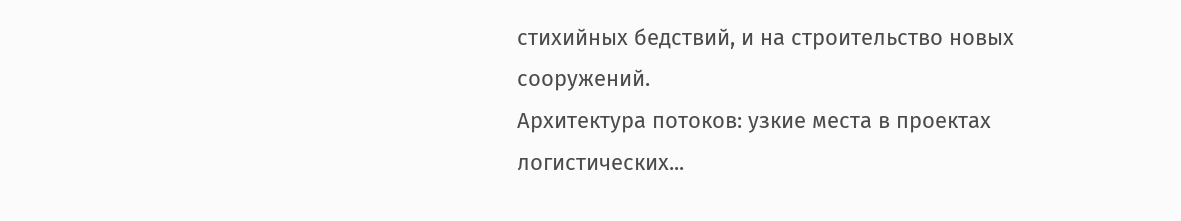стихийных бедствий, и на строительство новых сооружений.
Архитектура потоков: узкие места в проектах логистических...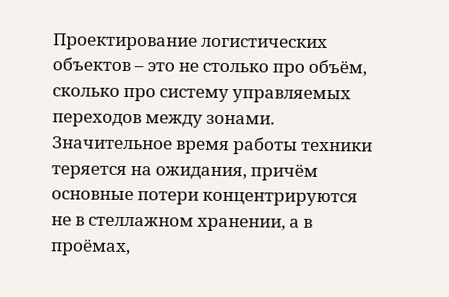Проектирование логистических объектов – это не столько про объём, сколько про систему управляемых переходов между зонами. Значительное время работы техники теряется на ожидания, причём основные потери концентрируются не в стеллажном хранении, а в проёмах,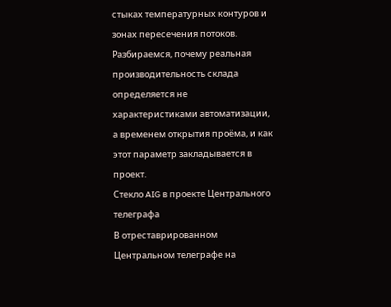стыках температурных контуров и зонах пересечения потоков. Разбираемся, почему реальная производительность склада определяется не характеристиками автоматизации, а временем открытия проёма, и как этот параметр закладывается в проект.
Стекло AIG в проекте Центрального телеграфа
В отреставрированном Центральном телеграфе на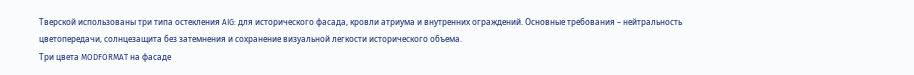Тверской использованы три типа остекления AIG: для исторического фасада, кровли атриума и внутренних ограждений. Основные требования – нейтральность цветопередачи, солнцезащита без затемнения и сохранение визуальной легкости исторического объема.
Три цвета MODFORMAT на фасаде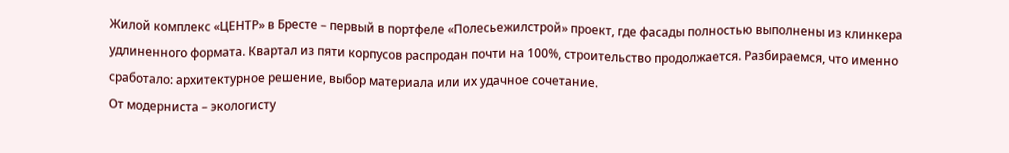Жилой комплекс «ЦЕНТР» в Бресте – первый в портфеле «Полесьежилстрой» проект, где фасады полностью выполнены из клинкера удлиненного формата. Квартал из пяти корпусов распродан почти на 100%, строительство продолжается. Разбираемся, что именно сработало: архитектурное решение, выбор материала или их удачное сочетание.
От модерниста – экологисту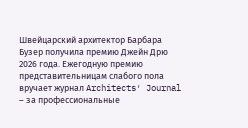Швейцарский архитектор Барбара Бузер получила премию Джейн Дрю 2026 года. Ежегодную премию представительницам слабого пола вручает журнал Architects′ Journal – за профессиональные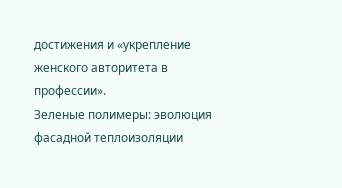достижения и «укрепление женского авторитета в профессии».
Зеленые полимеры: эволюция фасадной теплоизоляции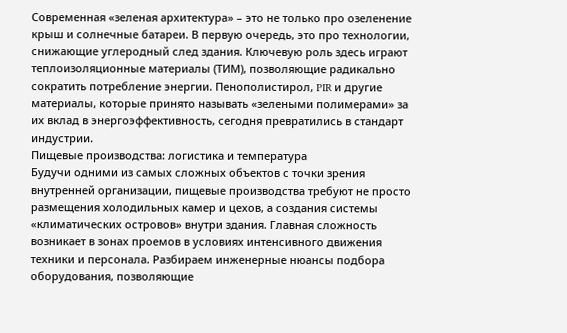Современная «зеленая архитектура» – это не только про озеленение крыш и солнечные батареи. В первую очередь, это про технологии, снижающие углеродный след здания. Ключевую роль здесь играют теплоизоляционные материалы (ТИМ), позволяющие радикально сократить потребление энергии. Пенополистирол, PIR и другие материалы, которые принято называть «зелеными полимерами» за их вклад в энергоэффективность, сегодня превратились в стандарт индустрии.
Пищевые производства: логистика и температура
Будучи одними из самых сложных объектов с точки зрения внутренней организации, пищевые производства требуют не просто размещения холодильных камер и цехов, а создания системы «климатических островов» внутри здания. Главная сложность возникает в зонах проемов в условиях интенсивного движения техники и персонала. Разбираем инженерные нюансы подбора оборудования, позволяющие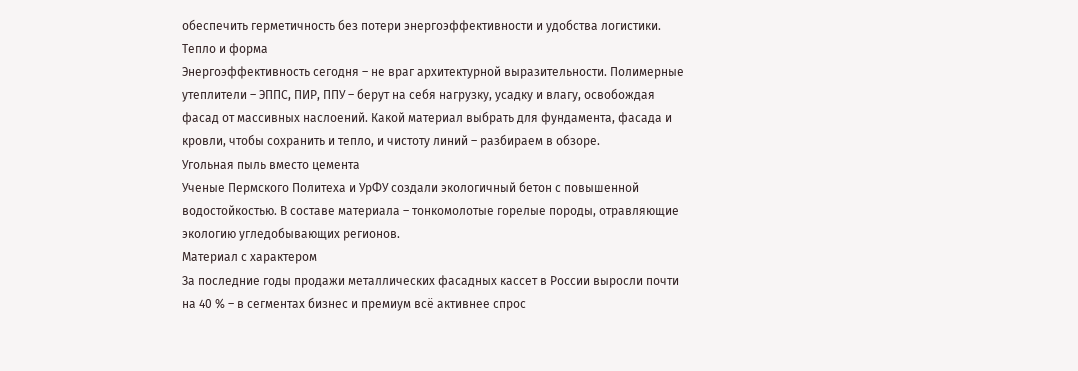обеспечить герметичность без потери энергоэффективности и удобства логистики.
Тепло и форма
Энергоэффективность сегодня – не враг архитектурной выразительности. Полимерные утеплители – ЭППС, ПИР, ППУ – берут на себя нагрузку, усадку и влагу, освобождая фасад от массивных наслоений. Какой материал выбрать для фундамента, фасада и кровли, чтобы сохранить и тепло, и чистоту линий – разбираем в обзоре.
Угольная пыль вместо цемента
Ученые Пермского Политеха и УрФУ создали экологичный бетон с повышенной водостойкостью. В составе материала – тонкомолотые горелые породы, отравляющие экологию угледобывающих регионов.
Материал с характером
За последние годы продажи металлических фасадных кассет в России выросли почти на 40 % – в сегментах бизнес и премиум всё активнее спрос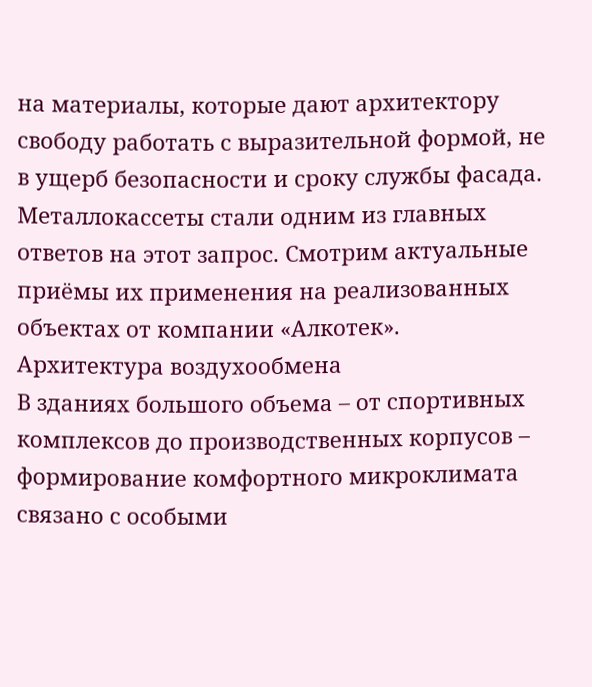на материалы, которые дают архитектору свободу работать с выразительной формой, не в ущерб безопасности и сроку службы фасада. Металлокассеты стали одним из главных ответов на этот запрос. Смотрим актуальные приёмы их применения на реализованных объектах от компании «Алкотек».
Архитектура воздухообмена
В зданиях большого объема – от спортивных комплексов до производственных корпусов – формирование комфортного микроклимата связано с особыми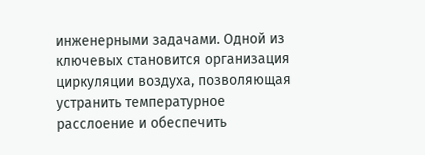инженерными задачами. Одной из ключевых становится организация циркуляции воздуха, позволяющая устранить температурное расслоение и обеспечить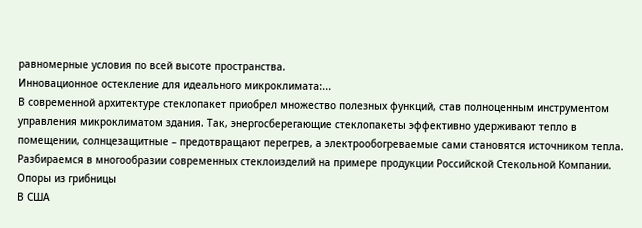равномерные условия по всей высоте пространства.
Инновационное остекление для идеального микроклимата:...
В современной архитектуре стеклопакет приобрел множество полезных функций, став полноценным инструментом управления микроклиматом здания. Так, энергосберегающие стеклопакеты эффективно удерживают тепло в помещении, солнцезащитные – предотвращают перегрев, а электрообогреваемые сами становятся источником тепла. Разбираемся в многообразии современных стеклоизделий на примере продукции Российской Стекольной Компании.
Опоры из грибницы
В США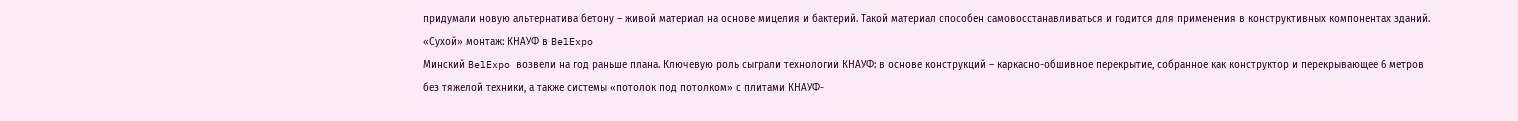придумали новую альтернатива бетону – живой материал на основе мицелия и бактерий. Такой материал способен самовосстанавливаться и годится для применения в конструктивных компонентах зданий.
«Сухой» монтаж: КНАУФ в BelExpo
Минский BelExpo возвели на год раньше плана. Ключевую роль сыграли технологии КНАУФ: в основе конструкций – каркасно-обшивное перекрытие, собранное как конструктор и перекрывающее 6 метров без тяжелой техники, а также системы «потолок под потолком» с плитами КНАУФ-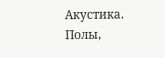Акустика.
Полы,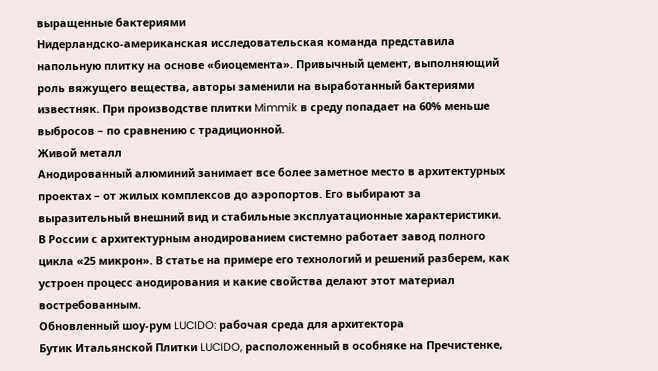выращенные бактериями
Нидерландско-американская исследовательская команда представила напольную плитку на основе «биоцемента». Привычный цемент, выполняющий роль вяжущего вещества, авторы заменили на выработанный бактериями известняк. При производстве плитки Mimmik в среду попадает на 60% меньше выбросов – по сравнению с традиционной.
Живой металл
Анодированный алюминий занимает все более заметное место в архитектурных проектах – от жилых комплексов до аэропортов. Его выбирают за выразительный внешний вид и стабильные эксплуатационные характеристики. В России с архитектурным анодированием системно работает завод полного цикла «25 микрон». В статье на примере его технологий и решений разберем, как устроен процесс анодирования и какие свойства делают этот материал востребованным.
Обновленный шоу-рум LUCIDO: рабочая среда для архитектора
Бутик Итальянской Плитки LUCIDO, расположенный в особняке на Пречистенке,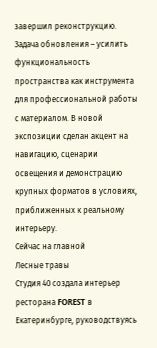завершил реконструкцию. Задача обновления – усилить функциональность пространства как инструмента для профессиональной работы с материалом. В новой экспозиции сделан акцент на навигацию, сценарии освещения и демонстрацию крупных форматов в условиях, приближенных к реальному интерьеру.
Сейчас на главной
Лесные травы
Студия 40 создала интерьер ресторана FOREST в Екатеринбурге, руководствуясь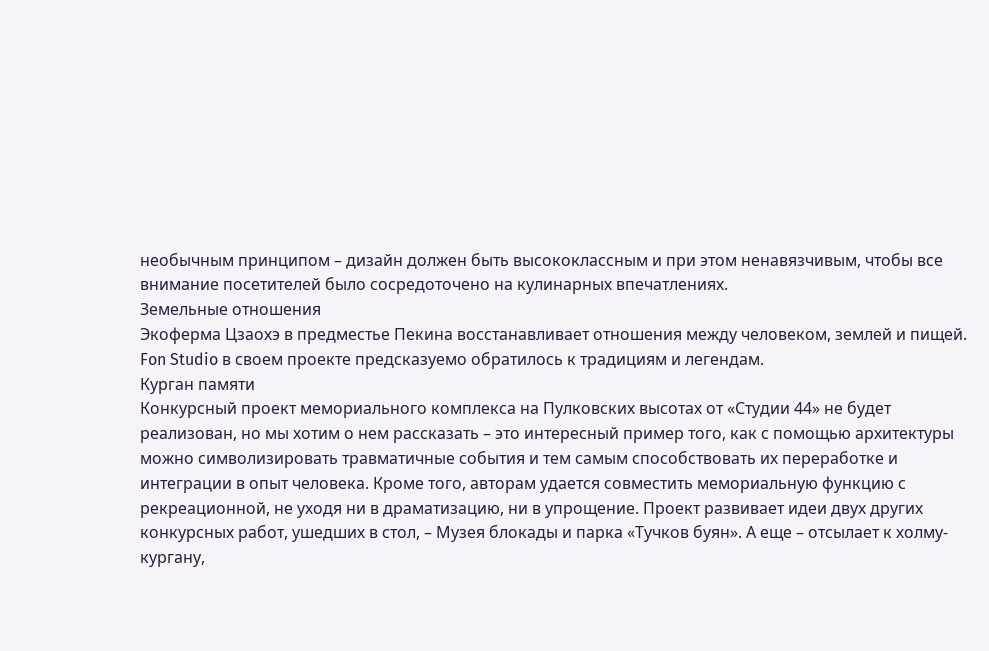необычным принципом – дизайн должен быть высококлассным и при этом ненавязчивым, чтобы все внимание посетителей было сосредоточено на кулинарных впечатлениях.
Земельные отношения
Экоферма Цзаохэ в предместье Пекина восстанавливает отношения между человеком, землей и пищей. Fon Studio в своем проекте предсказуемо обратилось к традициям и легендам.
Курган памяти
Конкурсный проект мемориального комплекса на Пулковских высотах от «Студии 44» не будет реализован, но мы хотим о нем рассказать – это интересный пример того, как с помощью архитектуры можно символизировать травматичные события и тем самым способствовать их переработке и интеграции в опыт человека. Кроме того, авторам удается совместить мемориальную функцию с рекреационной, не уходя ни в драматизацию, ни в упрощение. Проект развивает идеи двух других конкурсных работ, ушедших в стол, – Музея блокады и парка «Тучков буян». А еще – отсылает к холму-кургану,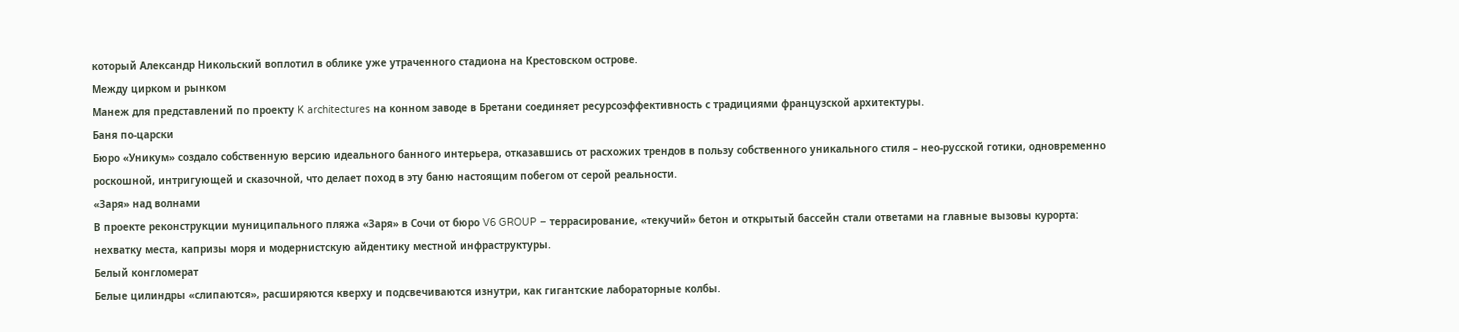который Александр Никольский воплотил в облике уже утраченного стадиона на Крестовском острове.
Между цирком и рынком
Манеж для представлений по проекту K architectures на конном заводе в Бретани соединяет ресурсоэффективность с традициями французской архитектуры.
Баня по-царски
Бюро «Уникум» создало собственную версию идеального банного интерьера, отказавшись от расхожих трендов в пользу собственного уникального стиля – нео-русской готики, одновременно роскошной, интригующей и сказочной, что делает поход в эту баню настоящим побегом от серой реальности.
«Заря» над волнами
В проекте реконструкции муниципального пляжа «Заря» в Сочи от бюро V6 GROUP – террасирование, «текучий» бетон и открытый бассейн стали ответами на главные вызовы курорта: нехватку места, капризы моря и модернистскую айдентику местной инфраструктуры.
Белый конгломерат
Белые цилиндры «слипаются», расширяются кверху и подсвечиваются изнутри, как гигантские лабораторные колбы.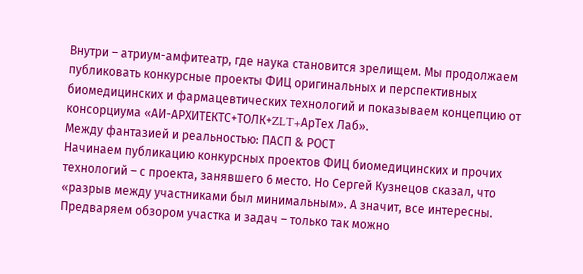Внутри – атриум-амфитеатр, где наука становится зрелищем. Мы продолжаем публиковать конкурсные проекты ФИЦ оригинальных и перспективных биомедицинских и фармацевтических технологий и показываем концепцию от консорциума «АИ-АРХИТЕКТС+ТОЛК+ZLT+АрТех Лаб».
Между фантазией и реальностью: ПАСП & РОСТ
Начинаем публикацию конкурсных проектов ФИЦ биомедицинских и прочих технологий – с проекта, занявшего 6 место. Но Сергей Кузнецов сказал, что «разрыв между участниками был минимальным». А значит, все интересны. Предваряем обзором участка и задач – только так можно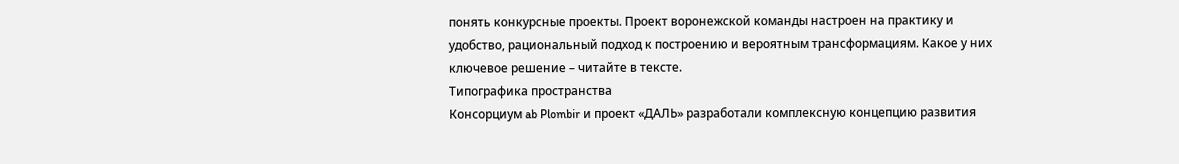понять конкурсные проекты. Проект воронежской команды настроен на практику и удобство, рациональный подход к построению и вероятным трансформациям. Какое у них ключевое решение – читайте в тексте.
Типографика пространства
Консорциум ab Plombir и проект «ДАЛЬ» разработали комплексную концепцию развития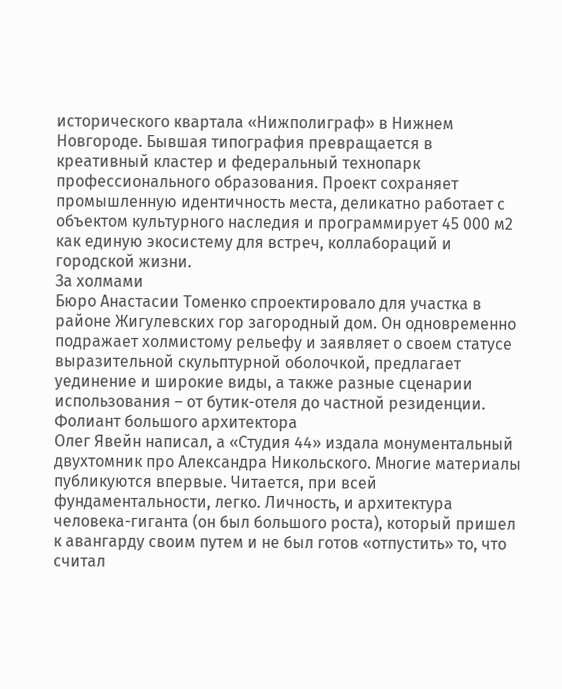исторического квартала «Нижполиграф» в Нижнем Новгороде. Бывшая типография превращается в креативный кластер и федеральный технопарк профессионального образования. Проект сохраняет промышленную идентичность места, деликатно работает с объектом культурного наследия и программирует 45 000 м2 как единую экосистему для встреч, коллабораций и городской жизни.
За холмами
Бюро Анастасии Томенко спроектировало для участка в районе Жигулевских гор загородный дом. Он одновременно подражает холмистому рельефу и заявляет о своем статусе выразительной скульптурной оболочкой, предлагает уединение и широкие виды, а также разные сценарии использования – от бутик-отеля до частной резиденции.
Фолиант большого архитектора
Олег Явейн написал, а «Студия 44» издала монументальный двухтомник про Александра Никольского. Многие материалы публикуются впервые. Читается, при всей фундаментальности, легко. Личность, и архитектура человека-гиганта (он был большого роста), который пришел к авангарду своим путем и не был готов «отпустить» то, что считал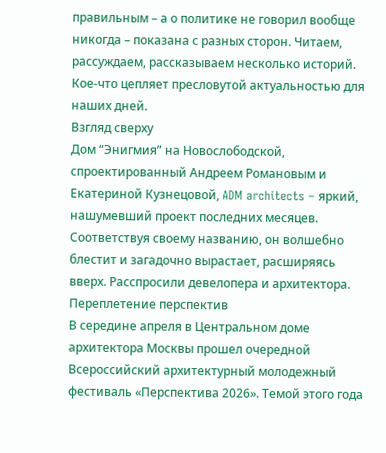правильным – а о политике не говорил вообще никогда – показана с разных сторон. Читаем, рассуждаем, рассказываем несколько историй. Кое-что цепляет пресловутой актуальностью для наших дней.
Взгляд сверху
Дом “Энигмия” на Новослободской, спроектированный Андреем Романовым и Екатериной Кузнецовой, ADM architects – яркий, нашумевший проект последних месяцев. Соответствуя своему названию, он волшебно блестит и загадочно вырастает, расширяясь вверх. Расспросили девелопера и архитектора.
Переплетение перспектив
В середине апреля в Центральном доме архитектора Москвы прошел очередной Всероссийский архитектурный молодежный фестиваль «Перспектива 2026». Темой этого года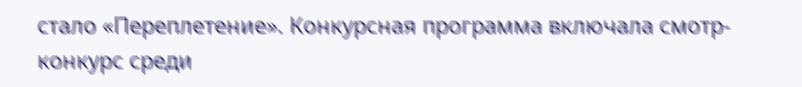стало «Переплетение». Конкурсная программа включала смотр-конкурс среди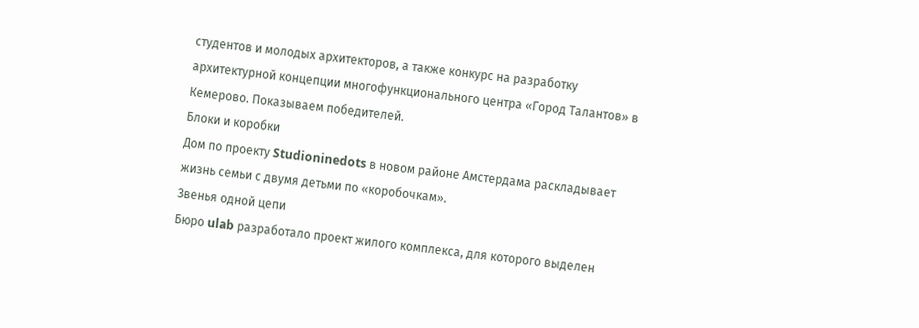студентов и молодых архитекторов, а также конкурс на разработку архитектурной концепции многофункционального центра «Город Талантов» в Кемерово. Показываем победителей.
Блоки и коробки
Дом по проекту Studioninedots в новом районе Амстердама раскладывает жизнь семьи с двумя детьми по «коробочкам».
Звенья одной цепи
Бюро ulab разработало проект жилого комплекса, для которого выделен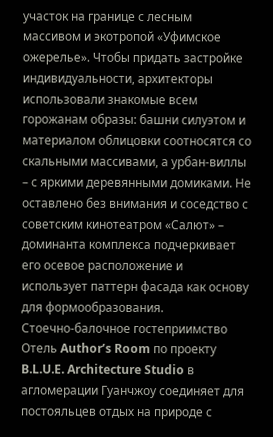участок на границе с лесным массивом и экотропой «Уфимское ожерелье». Чтобы придать застройке индивидуальности, архитекторы использовали знакомые всем горожанам образы: башни силуэтом и материалом облицовки соотносятся со скальными массивами, а урбан-виллы – с яркими деревянными домиками. Не оставлено без внимания и соседство с советским кинотеатром «Салют» – доминанта комплекса подчеркивает его осевое расположение и использует паттерн фасада как основу для формообразования.
Стоечно-балочное гостеприимство
Отель Author’s Room по проекту B.L.U.E. Architecture Studio в агломерации Гуанчжоу соединяет для постояльцев отдых на природе с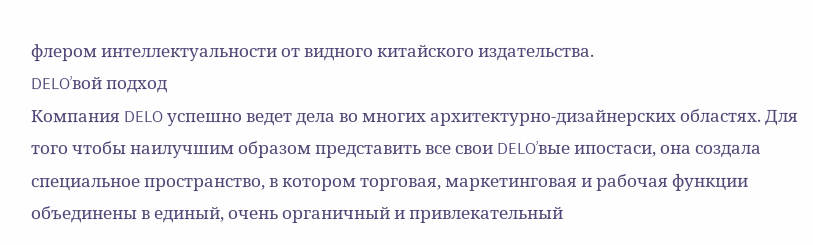флером интеллектуальности от видного китайского издательства.
DELO’вой подход
Компания DELO успешно ведет дела во многих архитектурно-дизайнерских областях. Для того чтобы наилучшим образом представить все свои DELO’вые ипостаси, она создала специальное пространство, в котором торговая, маркетинговая и рабочая функции объединены в единый, очень органичный и привлекательный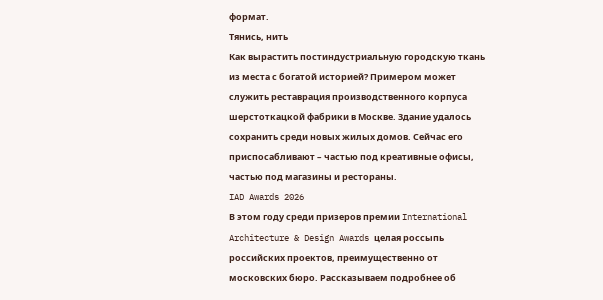формат.
Тянись, нить
Как вырастить постиндустриальную городскую ткань из места с богатой историей? Примером может служить реставрация производственного корпуса шерстоткацкой фабрики в Москве. Здание удалось сохранить среди новых жилых домов. Сейчас его приспосабливают – частью под креативные офисы, частью под магазины и рестораны.
IAD Awards 2026
В этом году среди призеров премии International Architecture & Design Awards целая россыпь российских проектов, преимущественно от московских бюро. Рассказываем подробнее об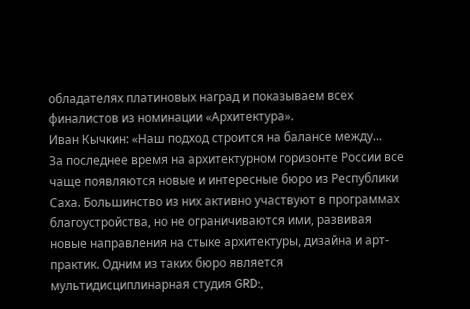обладателях платиновых наград и показываем всех финалистов из номинации «Архитектура».
Иван Кычкин: «Наш подход строится на балансе между...
За последнее время на архитектурном горизонте России все чаще появляются новые и интересные бюро из Республики Саха. Большинство из них активно участвуют в программах благоустройства, но не ограничиваются ими, развивая новые направления на стыке архитектуры, дизайна и арт-практик. Одним из таких бюро является мультидисциплинарная студия GRD:,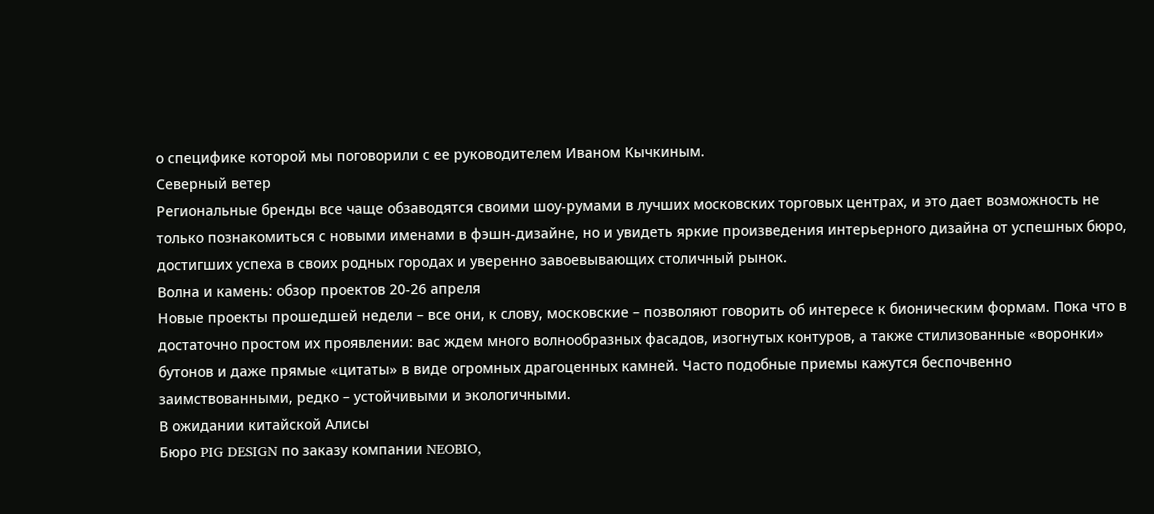о специфике которой мы поговорили с ее руководителем Иваном Кычкиным.
Северный ветер
Региональные бренды все чаще обзаводятся своими шоу-румами в лучших московских торговых центрах, и это дает возможность не только познакомиться с новыми именами в фэшн-дизайне, но и увидеть яркие произведения интерьерного дизайна от успешных бюро, достигших успеха в своих родных городах и уверенно завоевывающих столичный рынок.
Волна и камень: обзор проектов 20-26 апреля
Новые проекты прошедшей недели – все они, к слову, московские – позволяют говорить об интересе к бионическим формам. Пока что в достаточно простом их проявлении: вас ждем много волнообразных фасадов, изогнутых контуров, а также стилизованные «воронки» бутонов и даже прямые «цитаты» в виде огромных драгоценных камней. Часто подобные приемы кажутся беспочвенно заимствованными, редко – устойчивыми и экологичными.
В ожидании китайской Алисы
Бюро PIG DESIGN по заказу компании NEOBIO,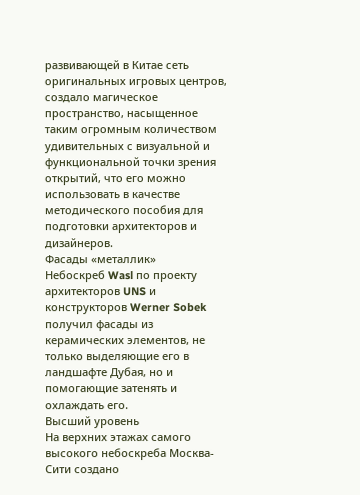развивающей в Китае сеть оригинальных игровых центров, создало магическое пространство, насыщенное таким огромным количеством удивительных с визуальной и функциональной точки зрения открытий, что его можно использовать в качестве методического пособия для подготовки архитекторов и дизайнеров.
Фасады «металлик»
Небоскреб Wasl по проекту архитекторов UNS и конструкторов Werner Sobek получил фасады из керамических элементов, не только выделяющие его в ландшафте Дубая, но и помогающие затенять и охлаждать его.
Высший уровень
На верхних этажах самого высокого небоскреба Москва-Сити создано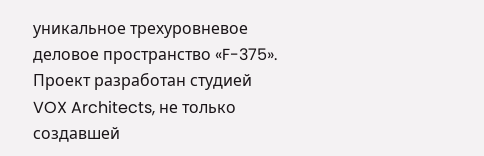уникальное трехуровневое деловое пространство «F-375». Проект разработан студией VOX Architects, не только создавшей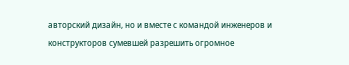авторский дизайн, но и вместе с командой инженеров и конструкторов сумевшей разрешить огромное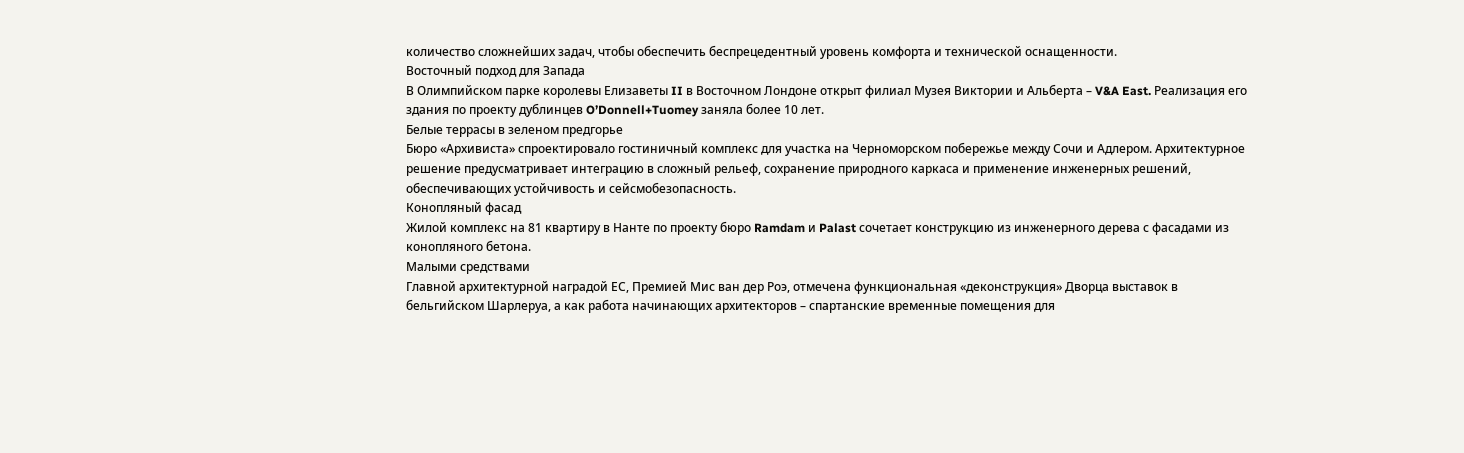количество сложнейших задач, чтобы обеспечить беспрецедентный уровень комфорта и технической оснащенности.
Восточный подход для Запада
В Олимпийском парке королевы Елизаветы II в Восточном Лондоне открыт филиал Музея Виктории и Альберта – V&A East. Реализация его здания по проекту дублинцев O’Donnell+Tuomey заняла более 10 лет.
Белые террасы в зеленом предгорье
Бюро «Архивиста» спроектировало гостиничный комплекс для участка на Черноморском побережье между Сочи и Адлером. Архитектурное решение предусматривает интеграцию в сложный рельеф, сохранение природного каркаса и применение инженерных решений, обеспечивающих устойчивость и сейсмобезопасность.
Конопляный фасад
Жилой комплекс на 81 квартиру в Нанте по проекту бюро Ramdam и Palast сочетает конструкцию из инженерного дерева с фасадами из конопляного бетона.
Малыми средствами
Главной архитектурной наградой ЕС, Премией Мис ван дер Роэ, отмечена функциональная «деконструкция» Дворца выставок в бельгийском Шарлеруа, а как работа начинающих архитекторов – спартанские временные помещения для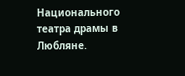Национального театра драмы в Любляне.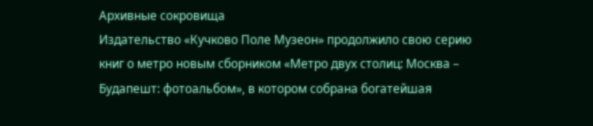Архивные сокровища
Издательство «Кучково Поле Музеон» продолжило свою серию книг о метро новым сборником «Метро двух столиц: Москва – Будапешт: фотоальбом», в котором собрана богатейшая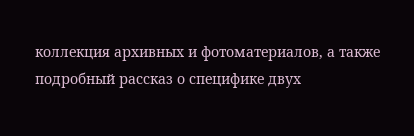коллекция архивных и фотоматериалов, а также подробный рассказ о специфике двух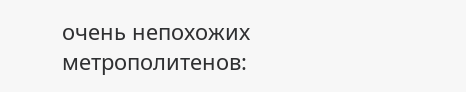очень непохожих метрополитенов: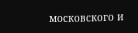московского и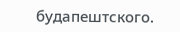будапештского.